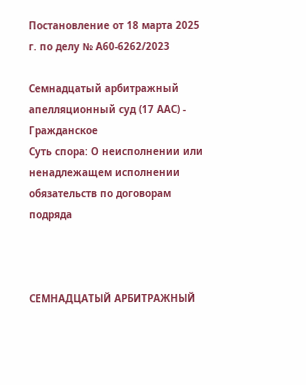Постановление от 18 марта 2025 г. по делу № А60-6262/2023

Семнадцатый арбитражный апелляционный суд (17 ААС) - Гражданское
Суть спора: О неисполнении или ненадлежащем исполнении обязательств по договорам подряда



СЕМНАДЦАТЫЙ АРБИТРАЖНЫЙ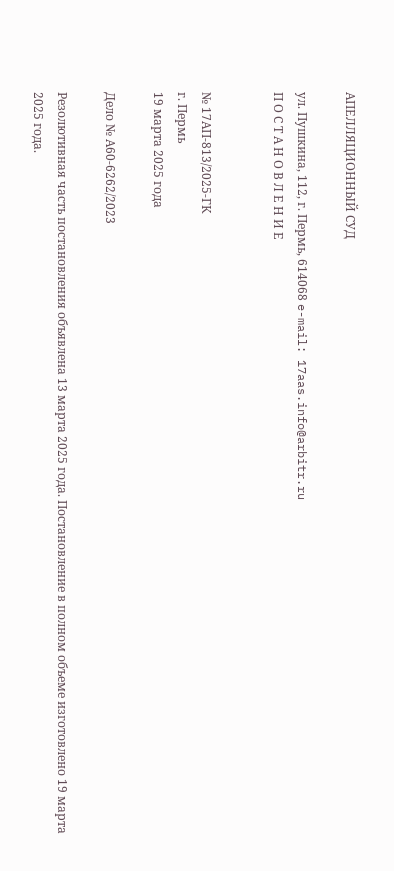АПЕЛЛЯЦИОННЫЙ СУД

ул. Пушкина, 112, г. Пермь, 614068 e-mail: 17aas.info@arbitr.ru
П О С Т А Н О В Л Е Н И Е


№ 17АП-813/2025-ГК
г. Пермь
19 марта 2025 года

Дело № А60-6262/2023

Резолютивная часть постановления объявлена 13 марта 2025 года. Постановление в полном объеме изготовлено 19 марта 2025 года.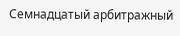Семнадцатый арбитражный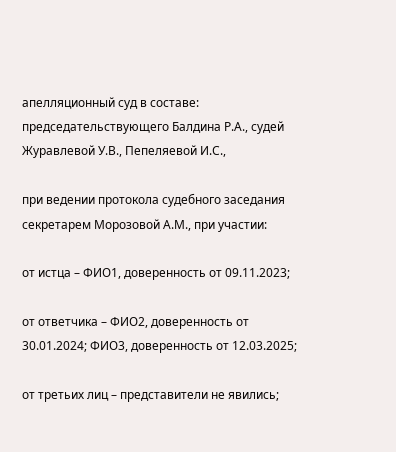апелляционный суд в составе: председательствующего Балдина Р.А., судей Журавлевой У.В., Пепеляевой И.С.,

при ведении протокола судебного заседания секретарем Морозовой А.М., при участии:

от истца – ФИО1, доверенность от 09.11.2023;

от ответчика – ФИО2, доверенность от 30.01.2024; ФИО3, доверенность от 12.03.2025;

от третьих лиц – представители не явились;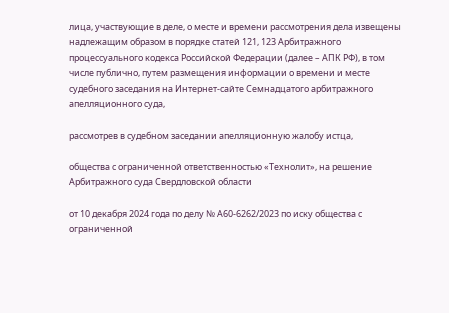лица, участвующие в деле, о месте и времени рассмотрения дела извещены надлежащим образом в порядке статей 121, 123 Арбитражного процессуального кодекса Российской Федерации (далее – АПК РФ), в том числе публично, путем размещения информации о времени и месте судебного заседания на Интернет-сайте Семнадцатого арбитражного апелляционного суда,

рассмотрев в судебном заседании апелляционную жалобу истца,

общества с ограниченной ответственностью «Технолит», на решение Арбитражного суда Свердловской области

от 10 декабря 2024 года по делу № А60-6262/2023 по иску общества с ограниченной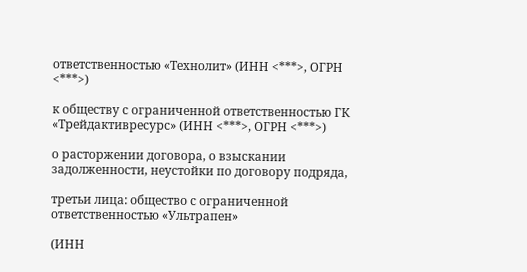ответственностью «Технолит» (ИНН <***>, ОГРН <***>)

к обществу с ограниченной ответственностью ГК «Трейдактивресурс» (ИНН <***>, ОГРН <***>)

о расторжении договора, о взыскании задолженности, неустойки по договору подряда,

третьи лица: общество с ограниченной ответственностью «Ультрапен»

(ИНН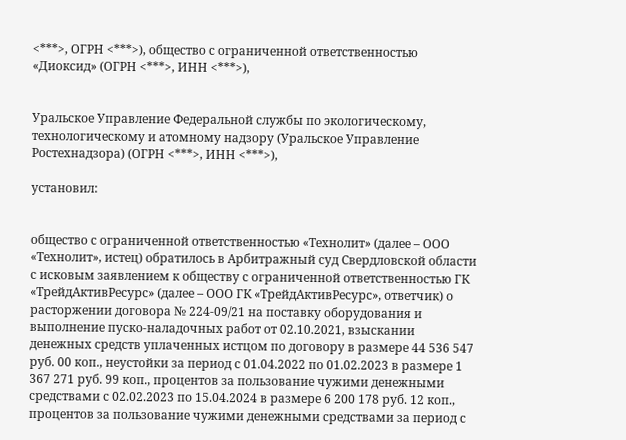<***>, ОГРН <***>), общество с ограниченной ответственностью «Диоксид» (ОГРН <***>, ИНН <***>),


Уральское Управление Федеральной службы по экологическому, технологическому и атомному надзору (Уральское Управление Ростехнадзора) (ОГРН <***>, ИНН <***>),

установил:


общество с ограниченной ответственностью «Технолит» (далее – ООО «Технолит», истец) обратилось в Арбитражный суд Свердловской области с исковым заявлением к обществу с ограниченной ответственностью ГК «ТрейдАктивРесурс» (далее – ООО ГК «ТрейдАктивРесурс», ответчик) о расторжении договора № 224-09/21 на поставку оборудования и выполнение пуско-наладочных работ от 02.10.2021, взыскании денежных средств уплаченных истцом по договору в размере 44 536 547 руб. 00 коп., неустойки за период с 01.04.2022 по 01.02.2023 в размере 1 367 271 руб. 99 коп., процентов за пользование чужими денежными средствами с 02.02.2023 по 15.04.2024 в размере 6 200 178 руб. 12 коп., процентов за пользование чужими денежными средствами за период с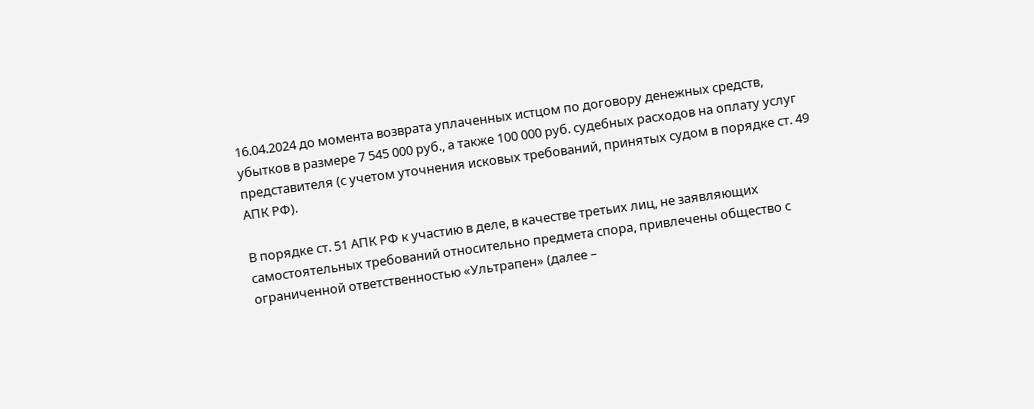16.04.2024 до момента возврата уплаченных истцом по договору денежных средств, убытков в размере 7 545 000 руб., а также 100 000 руб. судебных расходов на оплату услуг представителя (с учетом уточнения исковых требований, принятых судом в порядке ст. 49 АПК РФ).

В порядке ст. 51 АПК РФ к участию в деле, в качестве третьих лиц, не заявляющих самостоятельных требований относительно предмета спора, привлечены общество с ограниченной ответственностью «Ультрапен» (далее –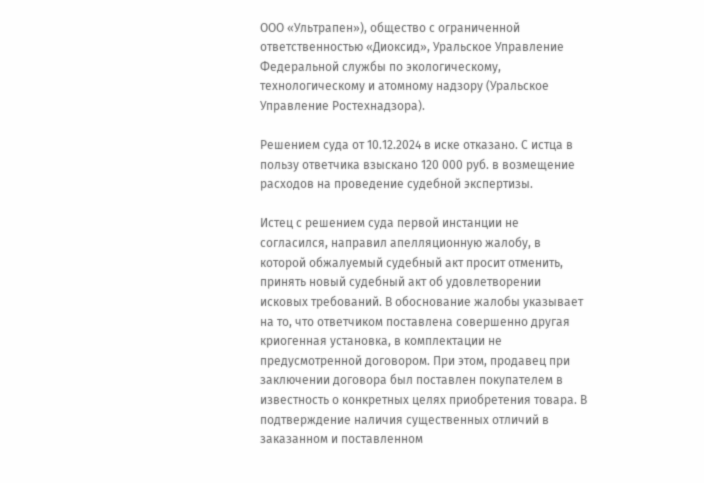ООО «Ультрапен»), общество с ограниченной ответственностью «Диоксид», Уральское Управление Федеральной службы по экологическому, технологическому и атомному надзору (Уральское Управление Ростехнадзора).

Решением суда от 10.12.2024 в иске отказано. С истца в пользу ответчика взыскано 120 000 руб. в возмещение расходов на проведение судебной экспертизы.

Истец с решением суда первой инстанции не согласился, направил апелляционную жалобу, в которой обжалуемый судебный акт просит отменить, принять новый судебный акт об удовлетворении исковых требований. В обоснование жалобы указывает на то, что ответчиком поставлена совершенно другая криогенная установка, в комплектации не предусмотренной договором. При этом, продавец при заключении договора был поставлен покупателем в известность о конкретных целях приобретения товара. В подтверждение наличия существенных отличий в заказанном и поставленном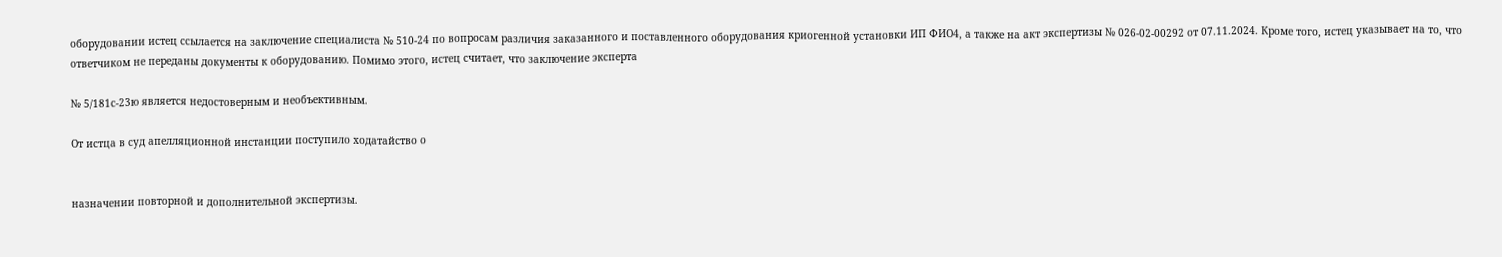оборудовании истец ссылается на заключение специалиста № 510-24 по вопросам различия заказанного и поставленного оборудования криогенной установки ИП ФИО4, а также на акт экспертизы № 026-02-00292 от 07.11.2024. Кроме того, истец указывает на то, что ответчиком не переданы документы к оборудованию. Помимо этого, истец считает, что заключение эксперта

№ 5/181с-23ю является недостоверным и необъективным.

От истца в суд апелляционной инстанции поступило ходатайство о


назначении повторной и дополнительной экспертизы.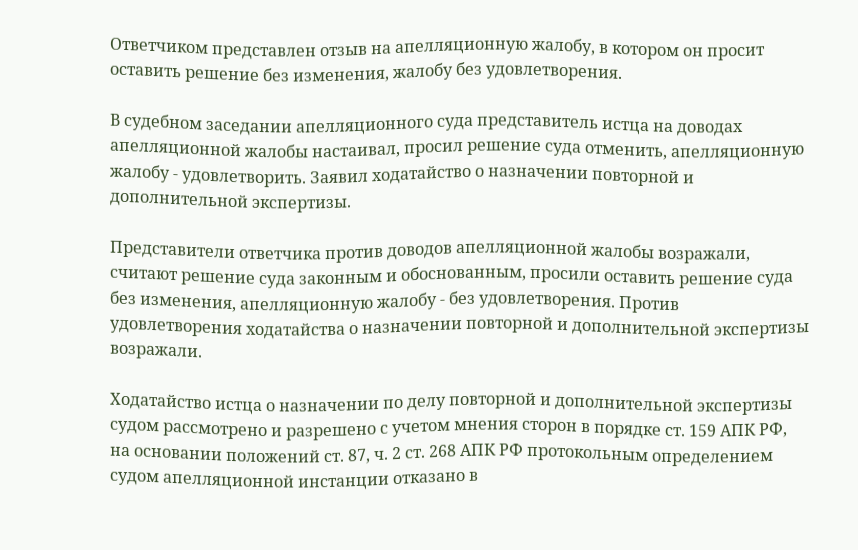Ответчиком представлен отзыв на апелляционную жалобу, в котором он просит оставить решение без изменения, жалобу без удовлетворения.

В судебном заседании апелляционного суда представитель истца на доводах апелляционной жалобы настаивал, просил решение суда отменить, апелляционную жалобу - удовлетворить. Заявил ходатайство о назначении повторной и дополнительной экспертизы.

Представители ответчика против доводов апелляционной жалобы возражали, считают решение суда законным и обоснованным, просили оставить решение суда без изменения, апелляционную жалобу - без удовлетворения. Против удовлетворения ходатайства о назначении повторной и дополнительной экспертизы возражали.

Ходатайство истца о назначении по делу повторной и дополнительной экспертизы судом рассмотрено и разрешено с учетом мнения сторон в порядке ст. 159 АПК РФ, на основании положений ст. 87, ч. 2 ст. 268 АПК РФ протокольным определением судом апелляционной инстанции отказано в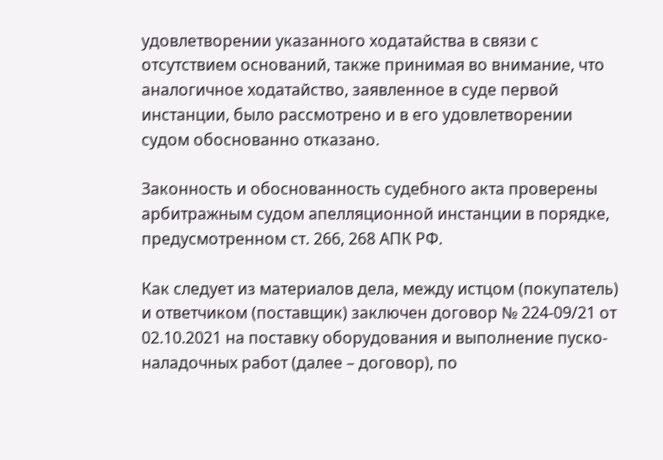удовлетворении указанного ходатайства в связи с отсутствием оснований, также принимая во внимание, что аналогичное ходатайство, заявленное в суде первой инстанции, было рассмотрено и в его удовлетворении судом обоснованно отказано.

Законность и обоснованность судебного акта проверены арбитражным судом апелляционной инстанции в порядке, предусмотренном ст. 266, 268 АПК РФ.

Как следует из материалов дела, между истцом (покупатель) и ответчиком (поставщик) заключен договор № 224-09/21 от 02.10.2021 на поставку оборудования и выполнение пуско-наладочных работ (далее – договор), по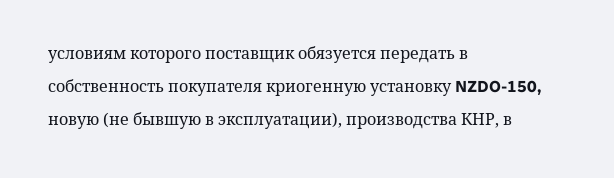условиям которого поставщик обязуется передать в собственность покупателя криогенную установку NZDO-150, новую (не бывшую в эксплуатации), производства КНР, в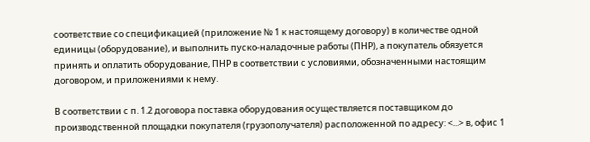соответствие со спецификацией (приложение № 1 к настоящему договору) в количестве одной единицы (оборудование), и выполнить пуско-наладочные работы (ПНР), а покупатель обязуется принять и оплатить оборудование, ПНР в соответствии с условиями, обозначенными настоящим договором, и приложениями к нему.

В соответствии с п. 1.2 договора поставка оборудования осуществляется поставщиком до производственной площадки покупателя (грузополучателя) расположенной по адресу: <...> в, офис 1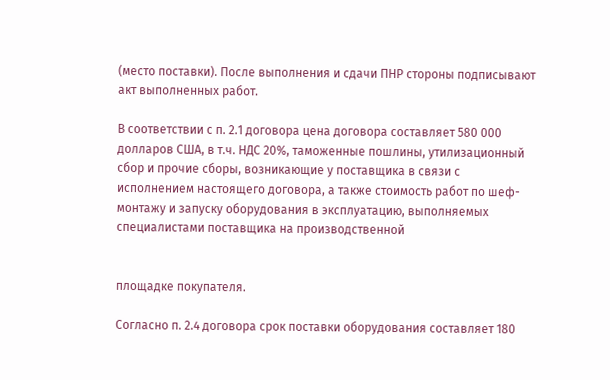(место поставки). После выполнения и сдачи ПНР стороны подписывают акт выполненных работ.

В соответствии с п. 2.1 договора цена договора составляет 580 000 долларов США, в т.ч. НДС 20%, таможенные пошлины, утилизационный сбор и прочие сборы, возникающие у поставщика в связи с исполнением настоящего договора, а также стоимость работ по шеф-монтажу и запуску оборудования в эксплуатацию, выполняемых специалистами поставщика на производственной


площадке покупателя.

Согласно п. 2.4 договора срок поставки оборудования составляет 180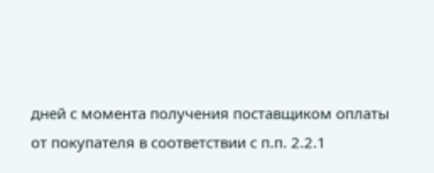дней с момента получения поставщиком оплаты от покупателя в соответствии с п.п. 2.2.1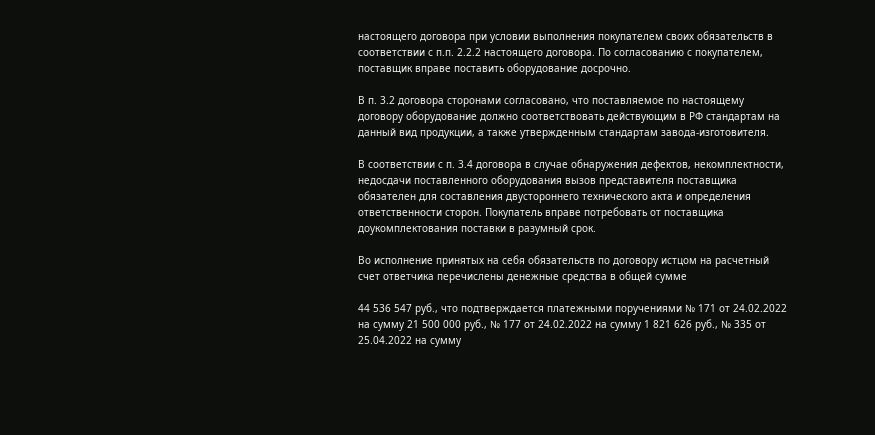настоящего договора при условии выполнения покупателем своих обязательств в соответствии с п.п. 2.2.2 настоящего договора. По согласованию с покупателем, поставщик вправе поставить оборудование досрочно.

В п. 3.2 договора сторонами согласовано, что поставляемое по настоящему договору оборудование должно соответствовать действующим в РФ стандартам на данный вид продукции, а также утвержденным стандартам завода-изготовителя.

В соответствии с п. 3.4 договора в случае обнаружения дефектов, некомплектности, недосдачи поставленного оборудования вызов представителя поставщика обязателен для составления двустороннего технического акта и определения ответственности сторон. Покупатель вправе потребовать от поставщика доукомплектования поставки в разумный срок.

Во исполнение принятых на себя обязательств по договору истцом на расчетный счет ответчика перечислены денежные средства в общей сумме

44 536 547 руб., что подтверждается платежными поручениями № 171 от 24.02.2022 на сумму 21 500 000 руб., № 177 от 24.02.2022 на сумму 1 821 626 руб., № 335 от 25.04.2022 на сумму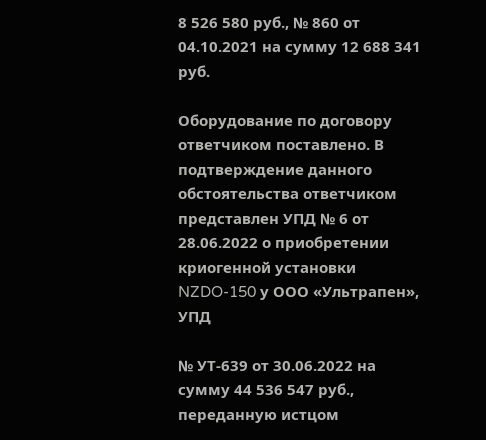8 526 580 руб., № 860 от 04.10.2021 на сумму 12 688 341 руб.

Оборудование по договору ответчиком поставлено. В подтверждение данного обстоятельства ответчиком представлен УПД № 6 от 28.06.2022 о приобретении криогенной установки NZDO-150 у ООО «Ультрапен», УПД

№ УТ-639 от 30.06.2022 на сумму 44 536 547 руб., переданную истцом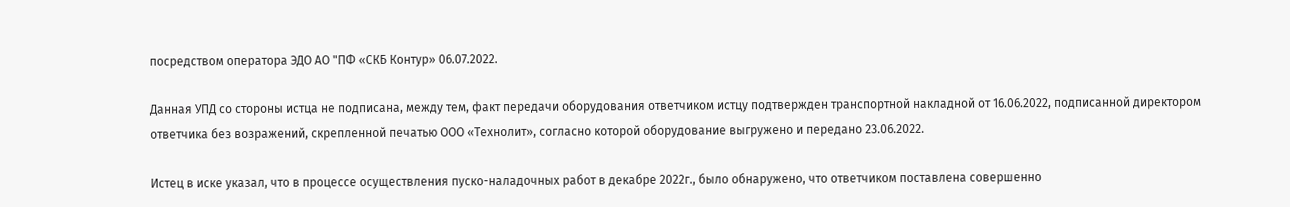посредством оператора ЭДО АО "ПФ «СКБ Контур» 06.07.2022.

Данная УПД со стороны истца не подписана, между тем, факт передачи оборудования ответчиком истцу подтвержден транспортной накладной от 16.06.2022, подписанной директором ответчика без возражений, скрепленной печатью ООО «Технолит», согласно которой оборудование выгружено и передано 23.06.2022.

Истец в иске указал, что в процессе осуществления пуско-наладочных работ в декабре 2022г., было обнаружено, что ответчиком поставлена совершенно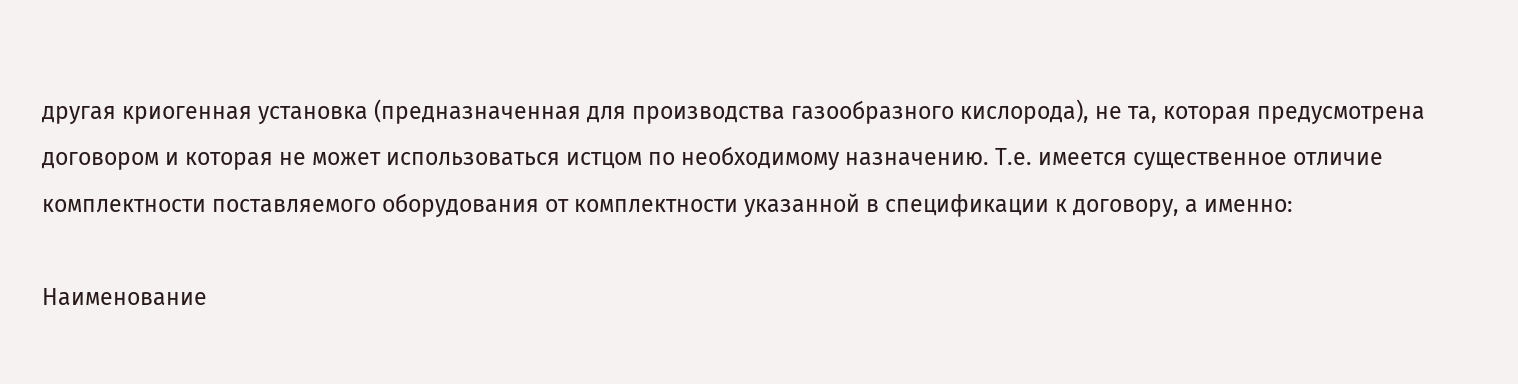другая криогенная установка (предназначенная для производства газообразного кислорода), не та, которая предусмотрена договором и которая не может использоваться истцом по необходимому назначению. Т.е. имеется существенное отличие комплектности поставляемого оборудования от комплектности указанной в спецификации к договору, а именно:

Наименование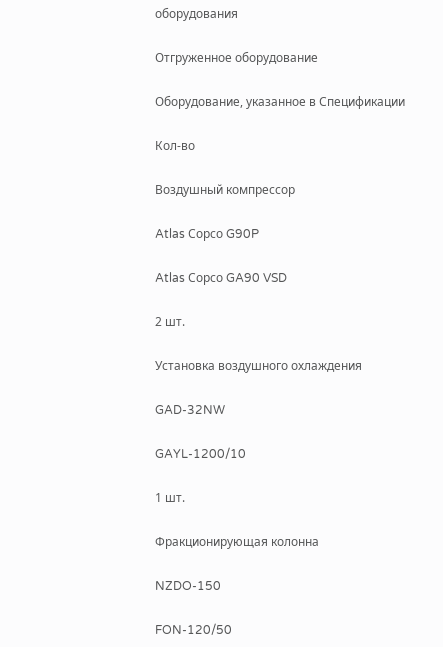оборудования

Отгруженное оборудование

Оборудование, указанное в Спецификации

Кол-во

Воздушный компрессор

Atlas Сорсо G90P

Atlas Сорсо GA90 VSD

2 шт.

Установка воздушного охлаждения

GAD-32NW

GAYL-1200/10

1 шт.

Фракционирующая колонна

NZDO-150

FON-120/50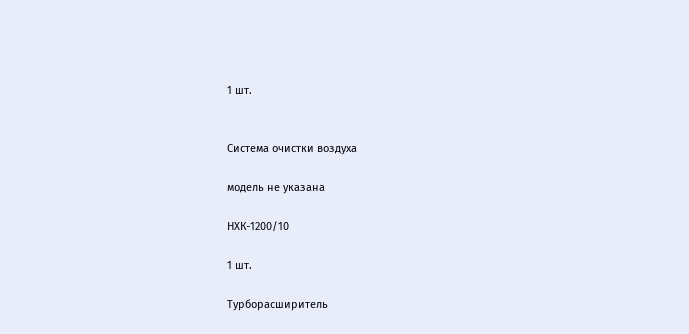1 шт.


Система очистки воздуха

модель не указана

НХК-1200/10

1 шт.

Турборасширитель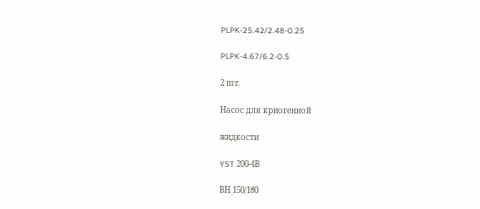PLPK-25.42/2.48-0.25

PLPK-4.67/6.2-0.5

2 шт.

Насос для криогенной

жидкости

YST 200-4В

ВН 150/180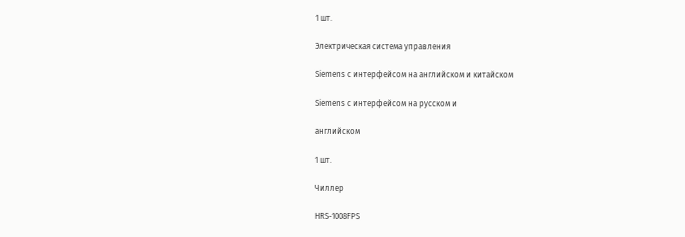1 шт.

Электрическая система управления

Siemens с интерфейсом на английском и китайском

Siemens с интерфейсом на русском и

английском

1 шт.

Чиллер

HRS-1008FPS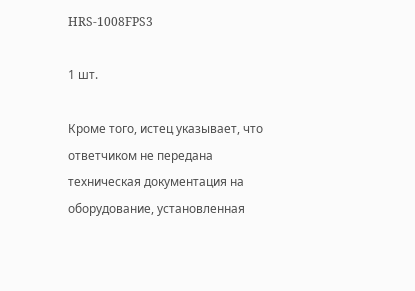HRS-1008FPS3

1 шт.

Кроме того, истец указывает, что ответчиком не передана техническая документация на оборудование, установленная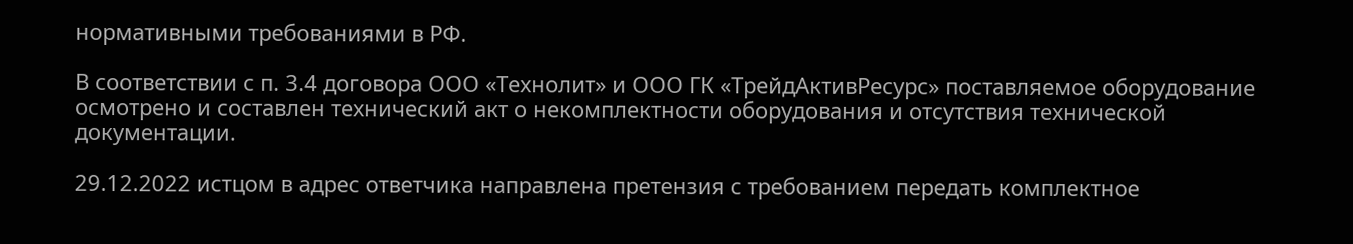нормативными требованиями в РФ.

В соответствии с п. 3.4 договора ООО «Технолит» и ООО ГК «ТрейдАктивРесурс» поставляемое оборудование осмотрено и составлен технический акт о некомплектности оборудования и отсутствия технической документации.

29.12.2022 истцом в адрес ответчика направлена претензия с требованием передать комплектное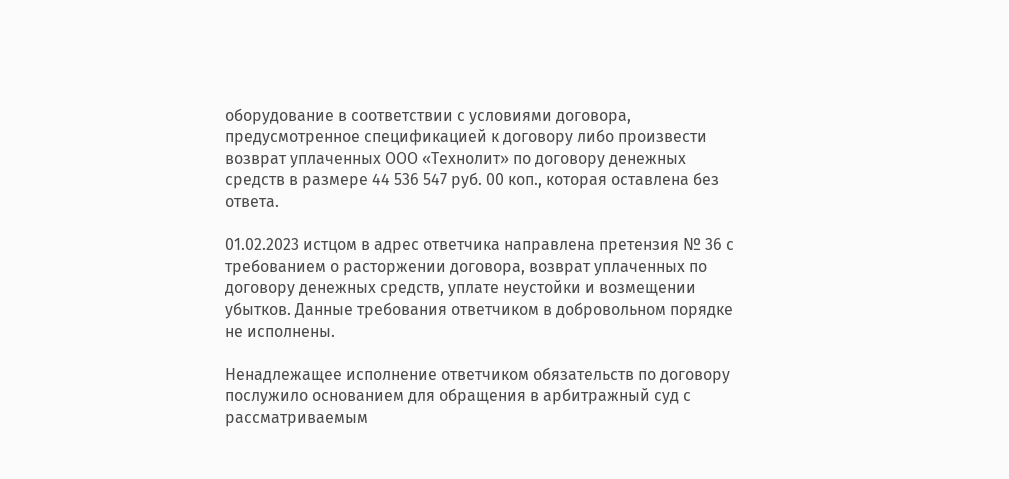оборудование в соответствии с условиями договора, предусмотренное спецификацией к договору либо произвести возврат уплаченных ООО «Технолит» по договору денежных средств в размере 44 536 547 руб. 00 коп., которая оставлена без ответа.

01.02.2023 истцом в адрес ответчика направлена претензия № 36 с требованием о расторжении договора, возврат уплаченных по договору денежных средств, уплате неустойки и возмещении убытков. Данные требования ответчиком в добровольном порядке не исполнены.

Ненадлежащее исполнение ответчиком обязательств по договору послужило основанием для обращения в арбитражный суд с рассматриваемым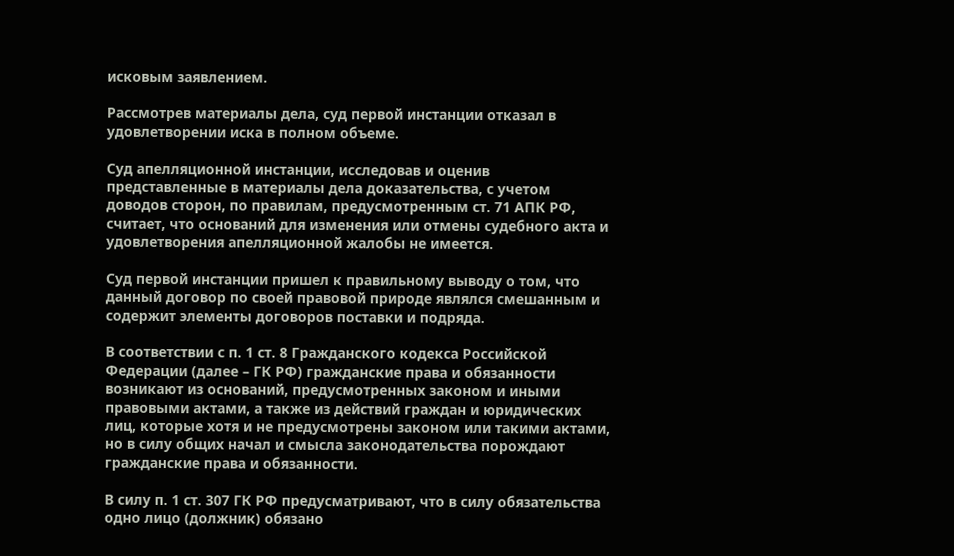исковым заявлением.

Рассмотрев материалы дела, суд первой инстанции отказал в удовлетворении иска в полном объеме.

Суд апелляционной инстанции, исследовав и оценив представленные в материалы дела доказательства, с учетом доводов сторон, по правилам, предусмотренным ст. 71 АПК РФ, считает, что оснований для изменения или отмены судебного акта и удовлетворения апелляционной жалобы не имеется.

Суд первой инстанции пришел к правильному выводу о том, что данный договор по своей правовой природе являлся смешанным и содержит элементы договоров поставки и подряда.

В соответствии с п. 1 ст. 8 Гражданского кодекса Российской Федерации (далее – ГК РФ) гражданские права и обязанности возникают из оснований, предусмотренных законом и иными правовыми актами, а также из действий граждан и юридических лиц, которые хотя и не предусмотрены законом или такими актами, но в силу общих начал и смысла законодательства порождают гражданские права и обязанности.

В силу п. 1 ст. 307 ГК РФ предусматривают, что в силу обязательства одно лицо (должник) обязано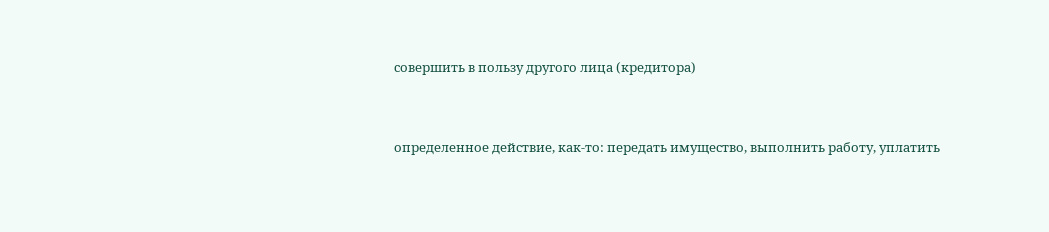совершить в пользу другого лица (кредитора)


определенное действие, как-то: передать имущество, выполнить работу, уплатить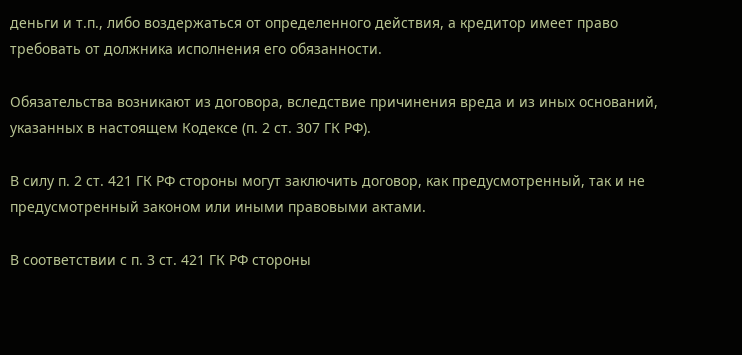деньги и т.п., либо воздержаться от определенного действия, а кредитор имеет право требовать от должника исполнения его обязанности.

Обязательства возникают из договора, вследствие причинения вреда и из иных оснований, указанных в настоящем Кодексе (п. 2 ст. 307 ГК РФ).

В силу п. 2 ст. 421 ГК РФ стороны могут заключить договор, как предусмотренный, так и не предусмотренный законом или иными правовыми актами.

В соответствии с п. 3 ст. 421 ГК РФ стороны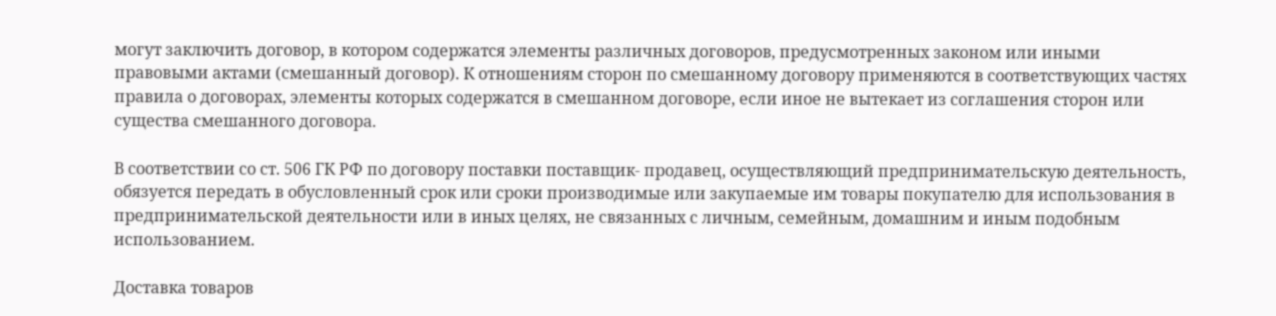могут заключить договор, в котором содержатся элементы различных договоров, предусмотренных законом или иными правовыми актами (смешанный договор). К отношениям сторон по смешанному договору применяются в соответствующих частях правила о договорах, элементы которых содержатся в смешанном договоре, если иное не вытекает из соглашения сторон или существа смешанного договора.

В соответствии со ст. 506 ГК РФ по договору поставки поставщик- продавец, осуществляющий предпринимательскую деятельность, обязуется передать в обусловленный срок или сроки производимые или закупаемые им товары покупателю для использования в предпринимательской деятельности или в иных целях, не связанных с личным, семейным, домашним и иным подобным использованием.

Доставка товаров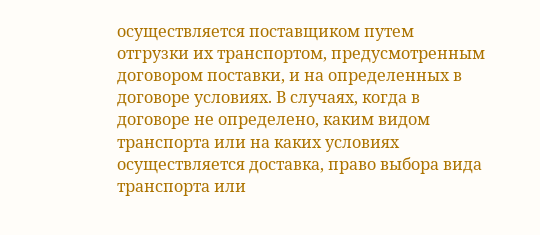осуществляется поставщиком путем отгрузки их транспортом, предусмотренным договором поставки, и на определенных в договоре условиях. В случаях, когда в договоре не определено, каким видом транспорта или на каких условиях осуществляется доставка, право выбора вида транспорта или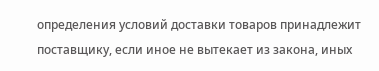определения условий доставки товаров принадлежит поставщику, если иное не вытекает из закона, иных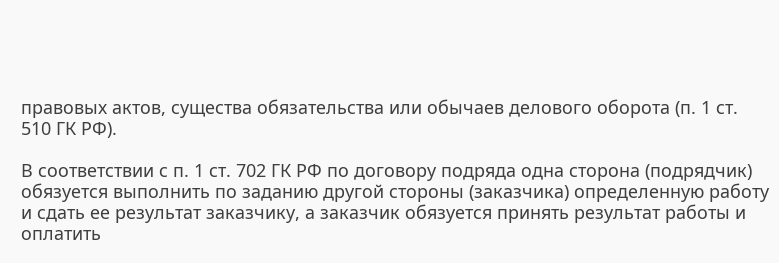правовых актов, существа обязательства или обычаев делового оборота (п. 1 ст. 510 ГК РФ).

В соответствии с п. 1 ст. 702 ГК РФ по договору подряда одна сторона (подрядчик) обязуется выполнить по заданию другой стороны (заказчика) определенную работу и сдать ее результат заказчику, а заказчик обязуется принять результат работы и оплатить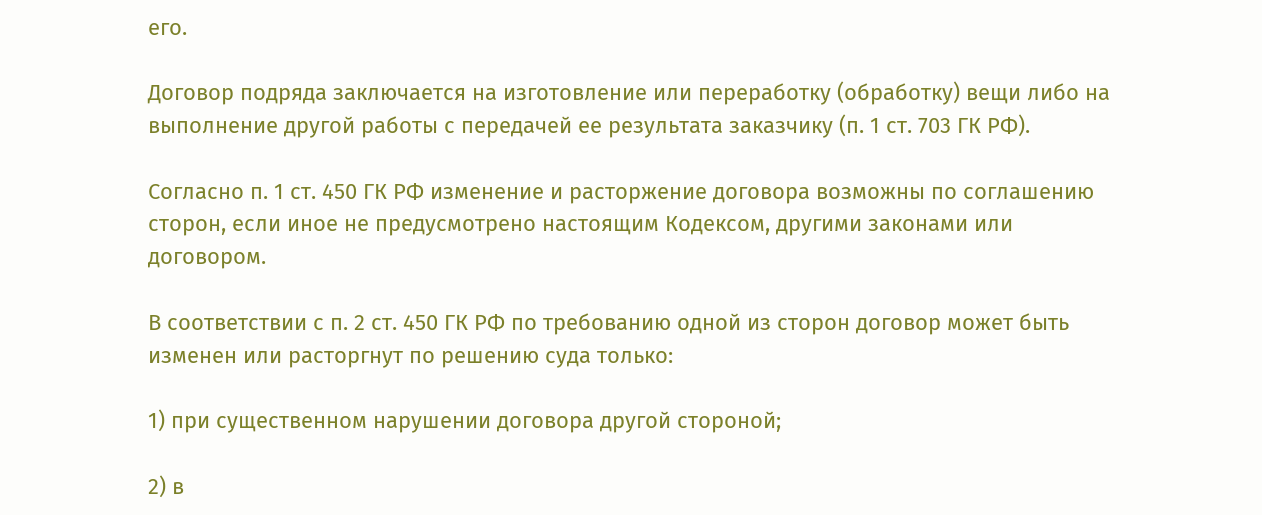его.

Договор подряда заключается на изготовление или переработку (обработку) вещи либо на выполнение другой работы с передачей ее результата заказчику (п. 1 ст. 703 ГК РФ).

Согласно п. 1 ст. 450 ГК РФ изменение и расторжение договора возможны по соглашению сторон, если иное не предусмотрено настоящим Кодексом, другими законами или договором.

В соответствии с п. 2 ст. 450 ГК РФ по требованию одной из сторон договор может быть изменен или расторгнут по решению суда только:

1) при существенном нарушении договора другой стороной;

2) в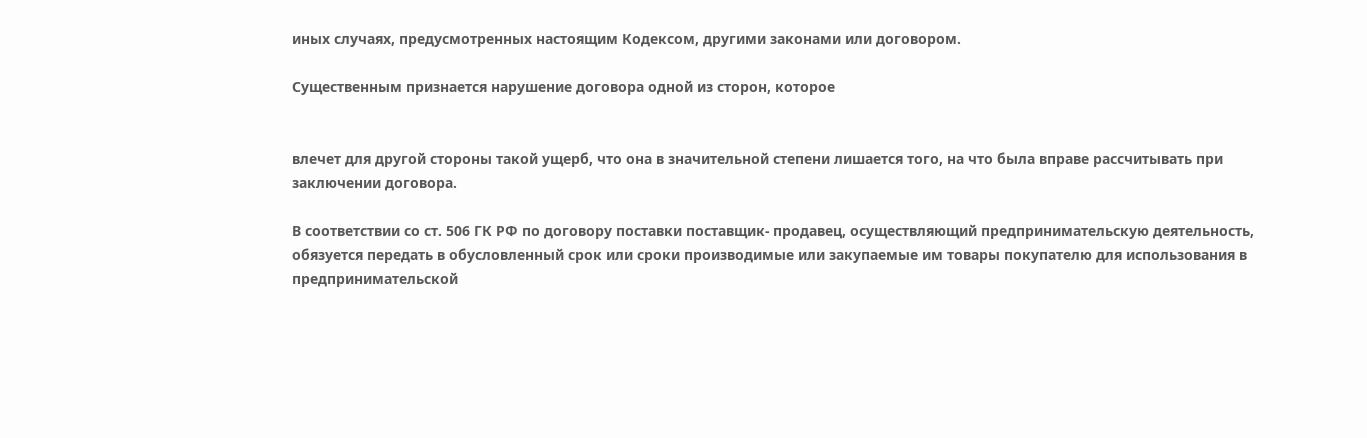иных случаях, предусмотренных настоящим Кодексом, другими законами или договором.

Существенным признается нарушение договора одной из сторон, которое


влечет для другой стороны такой ущерб, что она в значительной степени лишается того, на что была вправе рассчитывать при заключении договора.

В соответствии со ст. 506 ГК РФ по договору поставки поставщик- продавец, осуществляющий предпринимательскую деятельность, обязуется передать в обусловленный срок или сроки производимые или закупаемые им товары покупателю для использования в предпринимательской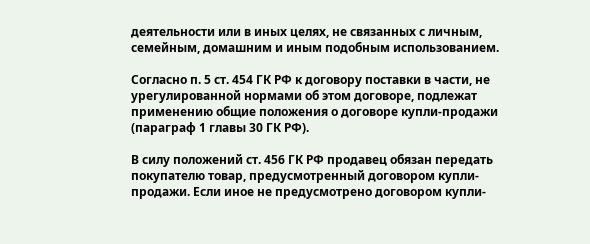деятельности или в иных целях, не связанных с личным, семейным, домашним и иным подобным использованием.

Согласно п. 5 ст. 454 ГК РФ к договору поставки в части, не урегулированной нормами об этом договоре, подлежат применению общие положения о договоре купли-продажи (параграф 1 главы 30 ГК РФ).

В силу положений ст. 456 ГК РФ продавец обязан передать покупателю товар, предусмотренный договором купли-продажи. Если иное не предусмотрено договором купли-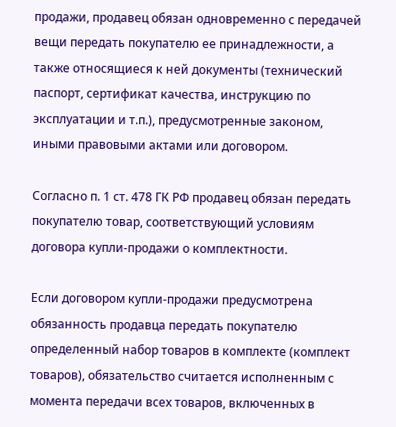продажи, продавец обязан одновременно с передачей вещи передать покупателю ее принадлежности, а также относящиеся к ней документы (технический паспорт, сертификат качества, инструкцию по эксплуатации и т.п.), предусмотренные законом, иными правовыми актами или договором.

Согласно п. 1 ст. 478 ГК РФ продавец обязан передать покупателю товар, соответствующий условиям договора купли-продажи о комплектности.

Если договором купли-продажи предусмотрена обязанность продавца передать покупателю определенный набор товаров в комплекте (комплект товаров), обязательство считается исполненным с момента передачи всех товаров, включенных в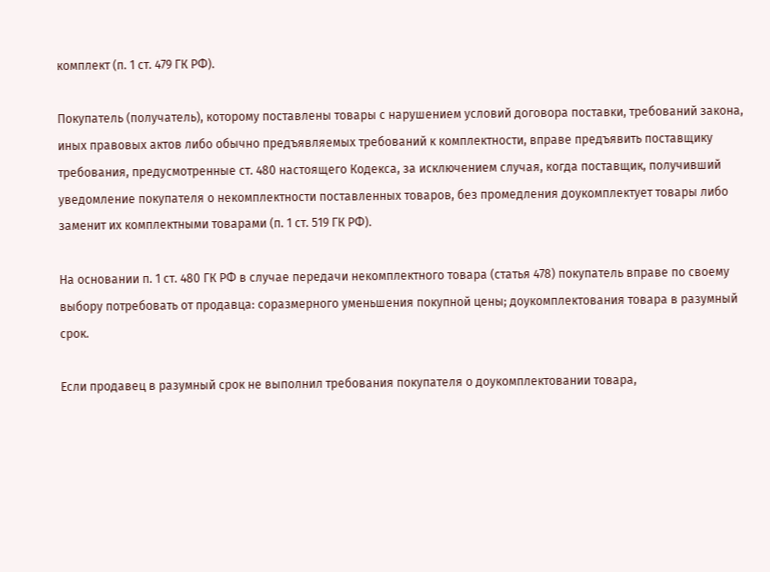комплект (п. 1 ст. 479 ГК РФ).

Покупатель (получатель), которому поставлены товары с нарушением условий договора поставки, требований закона, иных правовых актов либо обычно предъявляемых требований к комплектности, вправе предъявить поставщику требования, предусмотренные ст. 480 настоящего Кодекса, за исключением случая, когда поставщик, получивший уведомление покупателя о некомплектности поставленных товаров, без промедления доукомплектует товары либо заменит их комплектными товарами (п. 1 ст. 519 ГК РФ).

На основании п. 1 ст. 480 ГК РФ в случае передачи некомплектного товара (статья 478) покупатель вправе по своему выбору потребовать от продавца: соразмерного уменьшения покупной цены; доукомплектования товара в разумный срок.

Если продавец в разумный срок не выполнил требования покупателя о доукомплектовании товара,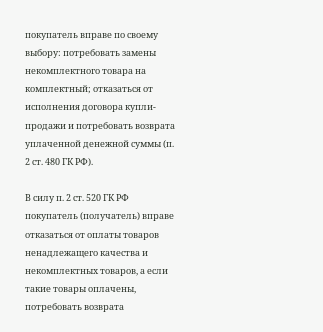покупатель вправе по своему выбору: потребовать замены некомплектного товара на комплектный; отказаться от исполнения договора купли-продажи и потребовать возврата уплаченной денежной суммы (п. 2 ст. 480 ГК РФ).

В силу п. 2 ст. 520 ГК РФ покупатель (получатель) вправе отказаться от оплаты товаров ненадлежащего качества и некомплектных товаров, а если такие товары оплачены, потребовать возврата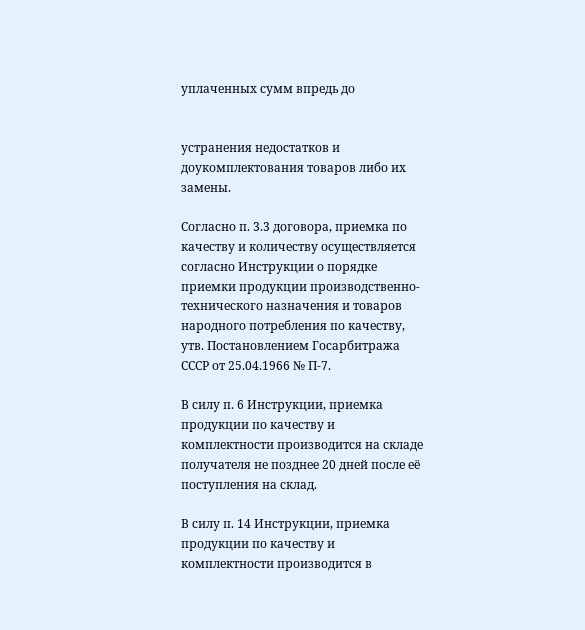уплаченных сумм впредь до


устранения недостатков и доукомплектования товаров либо их замены.

Согласно п. 3.3 договора, приемка по качеству и количеству осуществляется согласно Инструкции о порядке приемки продукции производственно-технического назначения и товаров народного потребления по качеству, утв. Постановлением Госарбитража СССР от 25.04.1966 № П-7.

В силу п. 6 Инструкции, приемка продукции по качеству и комплектности производится на складе получателя не позднее 20 дней после её поступления на склад.

В силу п. 14 Инструкции, приемка продукции по качеству и комплектности производится в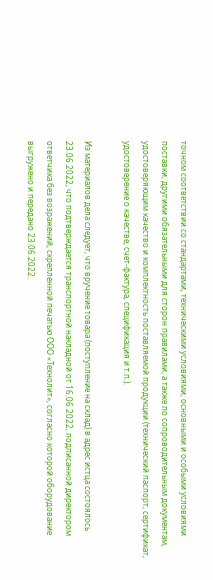точном соответствии со стандартами, техническими условиями, основными и особыми условиями поставки, другими обязательными для сторон правилами, а также по сопроводительным документам, удостоверяющим качество и комплектность поставляемой продукции (технический паспорт, сертификат, удостоверение о качестве, счет-фактура, спецификация и т.п.).

Из материалов дела следует, что вручение товара (поступление на склад) в адрес истца состоялось 23.06.2022, что подтверждается транспортной накладной от 16.06.2022, подписанной директором ответчика без возражений, скрепленной печатью ООО «Технолит», согласно которой оборудование выгружено и передано 23.06.2022.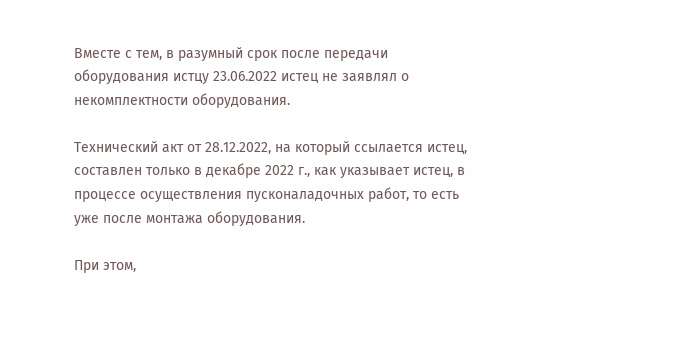Вместе с тем, в разумный срок после передачи оборудования истцу 23.06.2022 истец не заявлял о некомплектности оборудования.

Технический акт от 28.12.2022, на который ссылается истец, составлен только в декабре 2022 г., как указывает истец, в процессе осуществления пусконаладочных работ, то есть уже после монтажа оборудования.

При этом,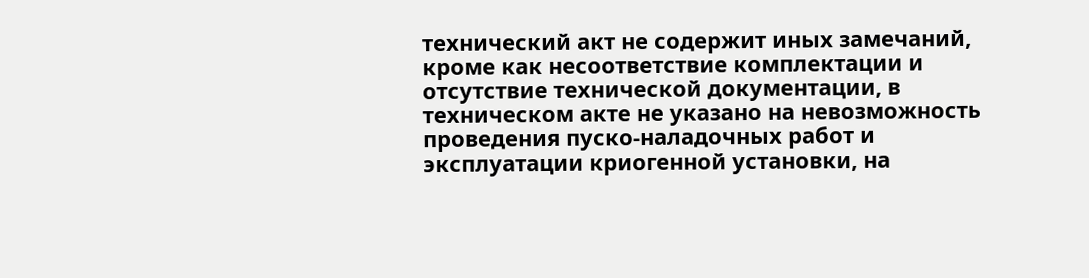технический акт не содержит иных замечаний, кроме как несоответствие комплектации и отсутствие технической документации, в техническом акте не указано на невозможность проведения пуско-наладочных работ и эксплуатации криогенной установки, на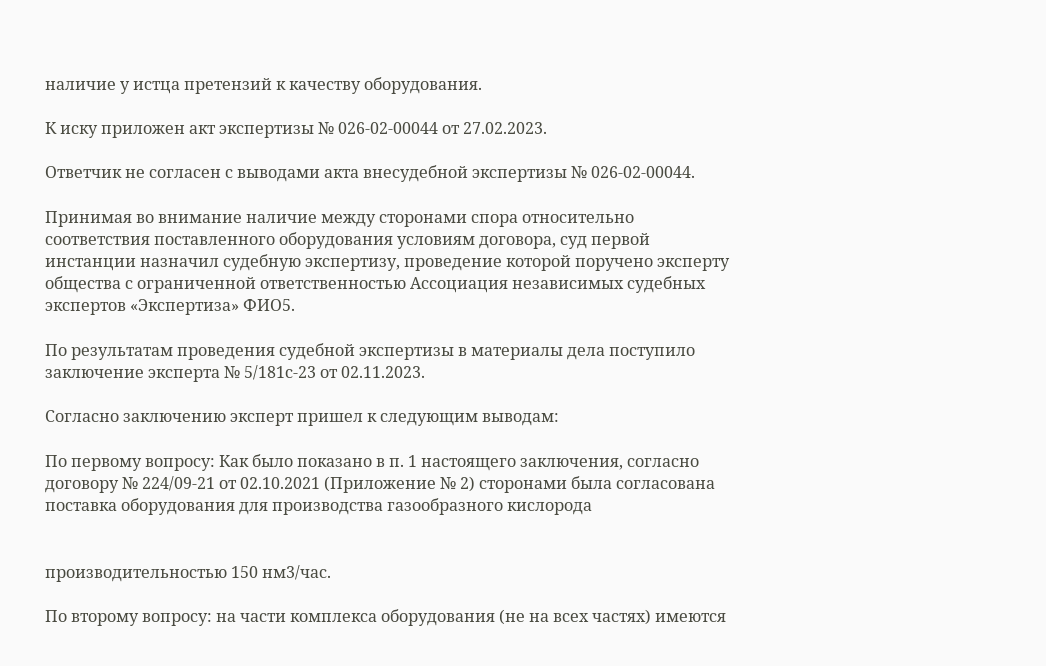наличие у истца претензий к качеству оборудования.

К иску приложен акт экспертизы № 026-02-00044 от 27.02.2023.

Ответчик не согласен с выводами акта внесудебной экспертизы № 026-02-00044.

Принимая во внимание наличие между сторонами спора относительно соответствия поставленного оборудования условиям договора, суд первой инстанции назначил судебную экспертизу, проведение которой поручено эксперту общества с ограниченной ответственностью Ассоциация независимых судебных экспертов «Экспертиза» ФИО5.

По результатам проведения судебной экспертизы в материалы дела поступило заключение эксперта № 5/181с-23 от 02.11.2023.

Согласно заключению эксперт пришел к следующим выводам:

По первому вопросу: Как было показано в п. 1 настоящего заключения, согласно договору № 224/09-21 от 02.10.2021 (Приложение № 2) сторонами была согласована поставка оборудования для производства газообразного кислорода


производительностью 150 нм3/час.

По второму вопросу: на части комплекса оборудования (не на всех частях) имеются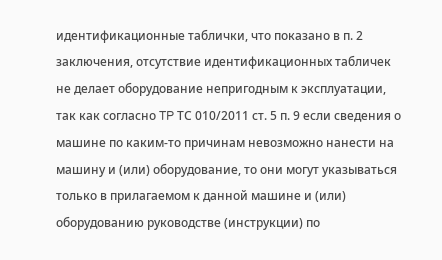идентификационные таблички, что показано в п. 2 заключения, отсутствие идентификационных табличек не делает оборудование непригодным к эксплуатации, так как согласно TP ТС 010/2011 ст. 5 п. 9 если сведения о машине по каким-то причинам невозможно нанести на машину и (или) оборудование, то они могут указываться только в прилагаемом к данной машине и (или) оборудованию руководстве (инструкции) по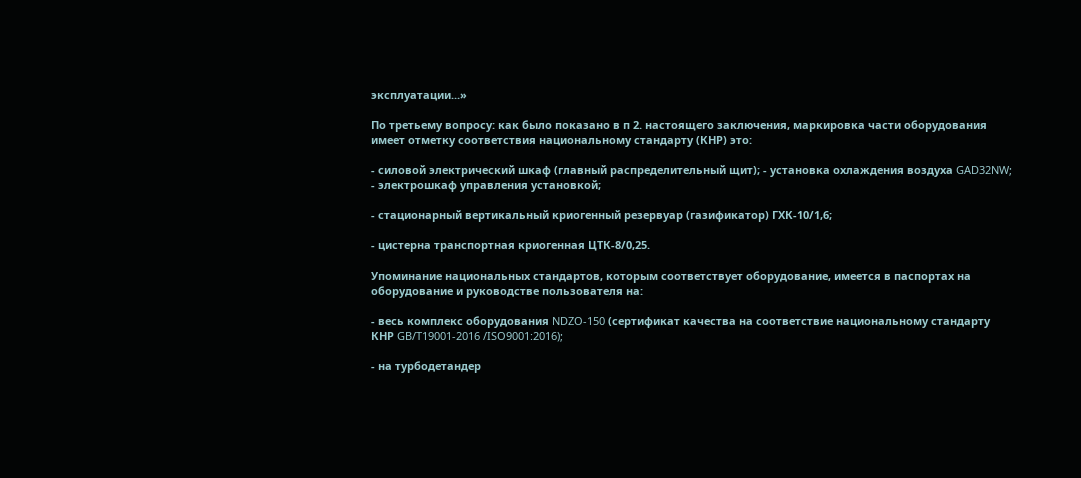эксплуатации...»

По третьему вопросу: как было показано в п 2. настоящего заключения, маркировка части оборудования имеет отметку соответствия национальному стандарту (КНР) это:

- силовой электрический шкаф (главный распределительный щит); - установка охлаждения воздуха GAD32NW; - электрошкаф управления установкой;

- стационарный вертикальный криогенный резервуар (газификатор) ГХК-10/1,6;

- цистерна транспортная криогенная ЦТК-8/0,25.

Упоминание национальных стандартов, которым соответствует оборудование, имеется в паспортах на оборудование и руководстве пользователя на:

- весь комплекс оборудования NDZO-150 (сертификат качества на соответствие национальному стандарту КНР GB/T19001-2016 /ISO9001:2016);

- на турбодетандер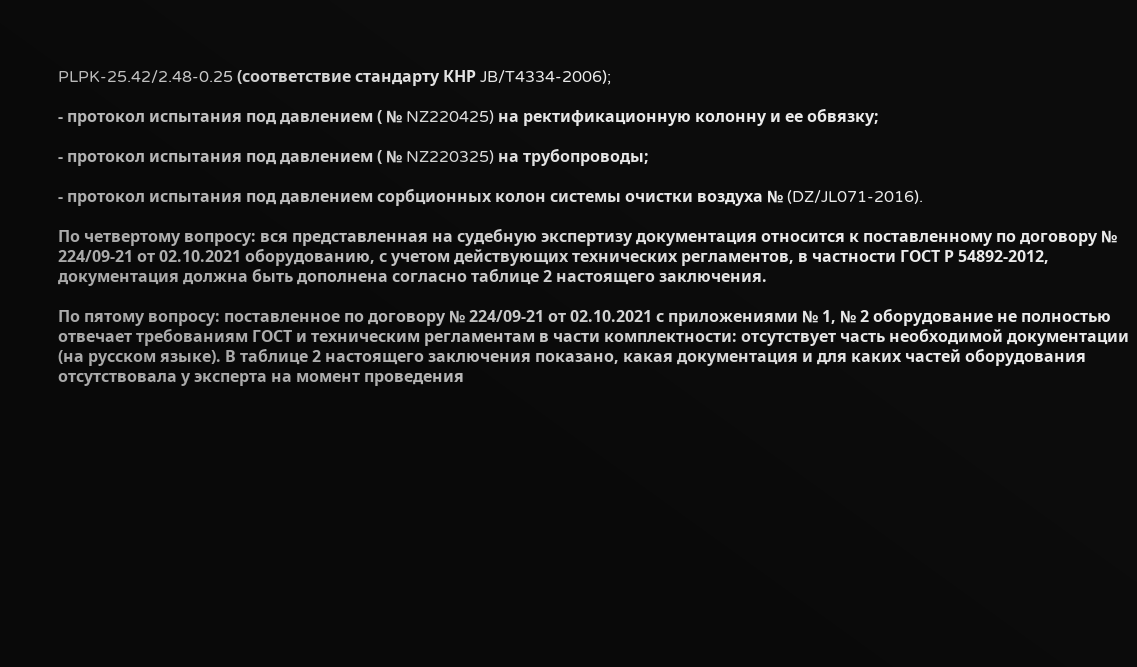PLPK-25.42/2.48-0.25 (соответствие стандарту КНР JB/T4334-2006);

- протокол испытания под давлением ( № NZ220425) на ректификационную колонну и ее обвязку;

- протокол испытания под давлением ( № NZ220325) на трубопроводы;

- протокол испытания под давлением сорбционных колон системы очистки воздуха № (DZ/JL071-2016).

По четвертому вопросу: вся представленная на судебную экспертизу документация относится к поставленному по договору № 224/09-21 от 02.10.2021 оборудованию, с учетом действующих технических регламентов, в частности ГОСТ Р 54892-2012, документация должна быть дополнена согласно таблице 2 настоящего заключения.

По пятому вопросу: поставленное по договору № 224/09-21 от 02.10.2021 с приложениями № 1, № 2 оборудование не полностью отвечает требованиям ГОСТ и техническим регламентам в части комплектности: отсутствует часть необходимой документации (на русском языке). В таблице 2 настоящего заключения показано, какая документация и для каких частей оборудования отсутствовала у эксперта на момент проведения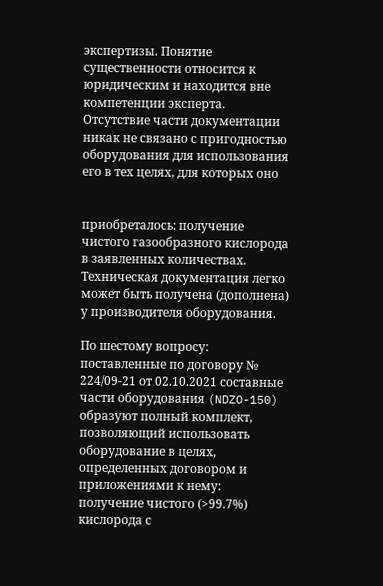экспертизы. Понятие существенности относится к юридическим и находится вне компетенции эксперта. Отсутствие части документации никак не связано с пригодностью оборудования для использования его в тех целях, для которых оно


приобреталось: получение чистого газообразного кислорода в заявленных количествах. Техническая документация легко может быть получена (дополнена) у производителя оборудования.

По шестому вопросу: поставленные по договору № 224/09-21 от 02.10.2021 составные части оборудования (NDZO-150) образуют полный комплект, позволяющий использовать оборудование в целях, определенных договором и приложениями к нему: получение чистого (>99.7%) кислорода с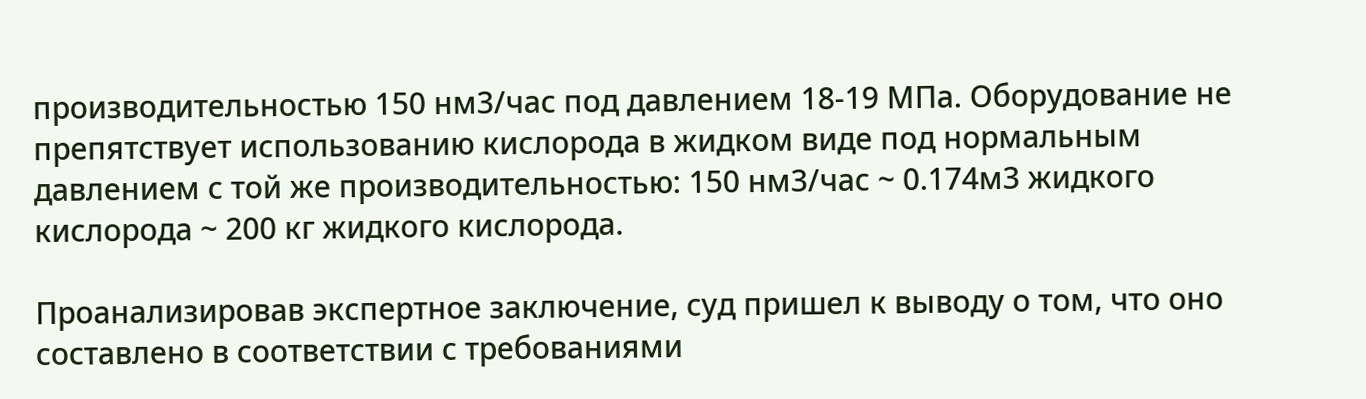производительностью 150 нм3/час под давлением 18-19 МПа. Оборудование не препятствует использованию кислорода в жидком виде под нормальным давлением с той же производительностью: 150 нм3/час ~ 0.174м3 жидкого кислорода ~ 200 кг жидкого кислорода.

Проанализировав экспертное заключение, суд пришел к выводу о том, что оно составлено в соответствии с требованиями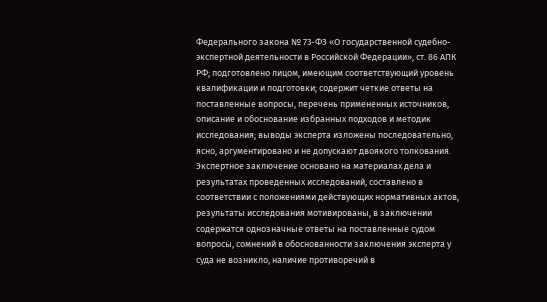Федерального закона № 73-ФЗ «О государственной судебно-экспертной деятельности в Российской Федерации», ст. 86 АПК РФ; подготовлено лицом, имеющим соответствующий уровень квалификации и подготовки; содержит четкие ответы на поставленные вопросы, перечень примененных источников, описание и обоснование избранных подходов и методик исследования; выводы эксперта изложены последовательно, ясно, аргументировано и не допускают двоякого толкования. Экспертное заключение основано на материалах дела и результатах проведенных исследований, составлено в соответствии с положениями действующих нормативных актов, результаты исследования мотивированы, в заключении содержатся однозначные ответы на поставленные судом вопросы, сомнений в обоснованности заключения эксперта у суда не возникло, наличие противоречий в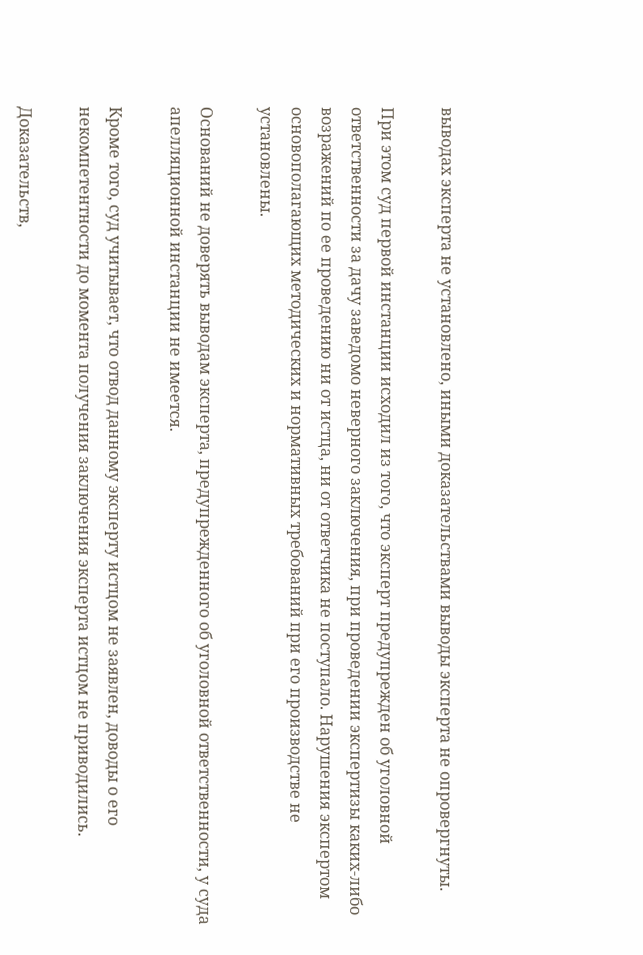выводах эксперта не установлено, иными доказательствами выводы эксперта не опровергнуты.

При этом суд первой инстанции исходил из того, что эксперт предупрежден об уголовной ответственности за дачу заведомо неверного заключения, при проведении экспертизы каких-либо возражений по ее проведению ни от истца, ни от ответчика не поступало. Нарушения экспертом основополагающих методических и нормативных требований при его производстве не установлены.

Оснований не доверять выводам эксперта, предупрежденного об уголовной ответственности, у суда апелляционной инстанции не имеется.

Кроме того, суд учитывает, что отвод данному эксперту истцом не заявлен, доводы о его некомпетентности до момента получения заключения эксперта истцом не приводились.

Доказательств,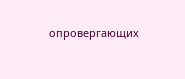опровергающих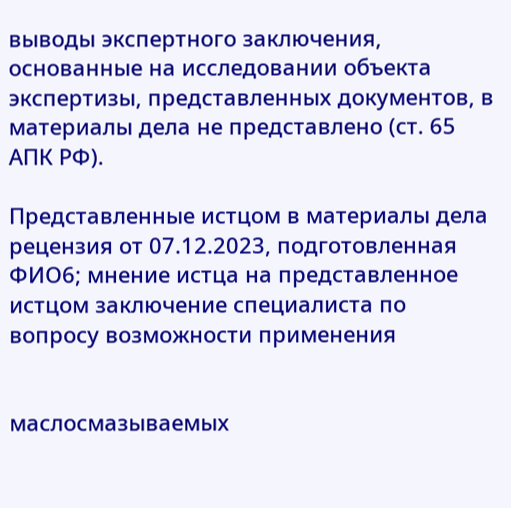выводы экспертного заключения, основанные на исследовании объекта экспертизы, представленных документов, в материалы дела не представлено (ст. 65 АПК РФ).

Представленные истцом в материалы дела рецензия от 07.12.2023, подготовленная ФИО6; мнение истца на представленное истцом заключение специалиста по вопросу возможности применения


маслосмазываемых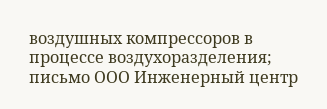воздушных компрессоров в процессе воздухоразделения; письмо ООО Инженерный центр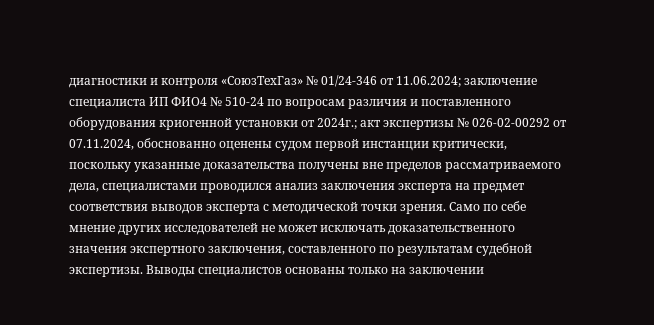диагностики и контроля «СоюзТехГаз» № 01/24-346 от 11.06.2024; заключение специалиста ИП ФИО4 № 510-24 по вопросам различия и поставленного оборудования криогенной установки от 2024г.; акт экспертизы № 026-02-00292 от 07.11.2024, обоснованно оценены судом первой инстанции критически, поскольку указанные доказательства получены вне пределов рассматриваемого дела, специалистами проводился анализ заключения эксперта на предмет соответствия выводов эксперта с методической точки зрения. Само по себе мнение других исследователей не может исключать доказательственного значения экспертного заключения, составленного по результатам судебной экспертизы. Выводы специалистов основаны только на заключении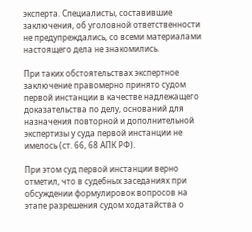эксперта. Специалисты, составившие заключения, об уголовной ответственности не предупреждались, со всеми материалами настоящего дела не знакомились.

При таких обстоятельствах экспертное заключение правомерно принято судом первой инстанции в качестве надлежащего доказательства по делу, оснований для назначения повторной и дополнительной экспертизы у суда первой инстанции не имелось (ст. 66, 68 АПК РФ).

При этом суд первой инстанции верно отметил, что в судебных заседаниях при обсуждении формулировок вопросов на этапе разрешения судом ходатайства о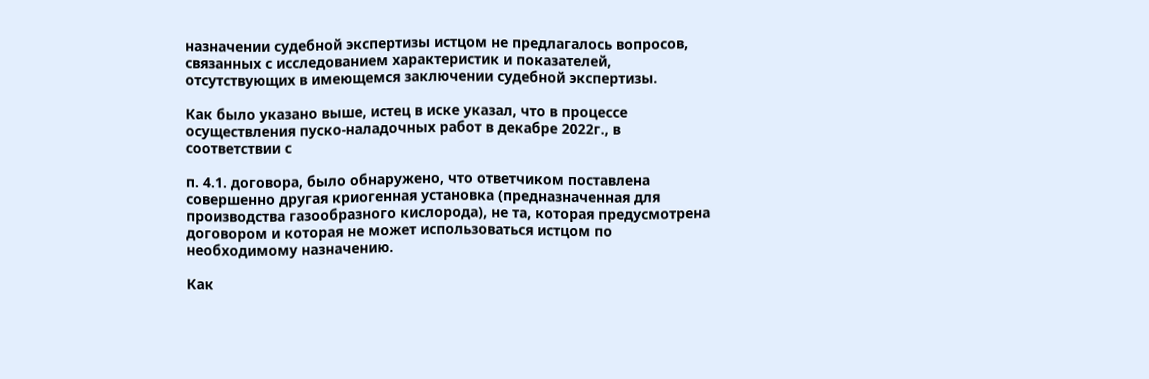назначении судебной экспертизы истцом не предлагалось вопросов, связанных с исследованием характеристик и показателей, отсутствующих в имеющемся заключении судебной экспертизы.

Как было указано выше, истец в иске указал, что в процессе осуществления пуско-наладочных работ в декабре 2022г., в соответствии с

п. 4.1. договора, было обнаружено, что ответчиком поставлена совершенно другая криогенная установка (предназначенная для производства газообразного кислорода), не та, которая предусмотрена договором и которая не может использоваться истцом по необходимому назначению.

Как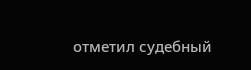отметил судебный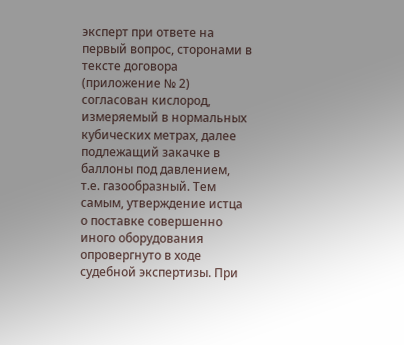эксперт при ответе на первый вопрос, сторонами в тексте договора (приложение № 2) согласован кислород, измеряемый в нормальных кубических метрах, далее подлежащий закачке в баллоны под давлением, т.е. газообразный. Тем самым, утверждение истца о поставке совершенно иного оборудования опровергнуто в ходе судебной экспертизы. При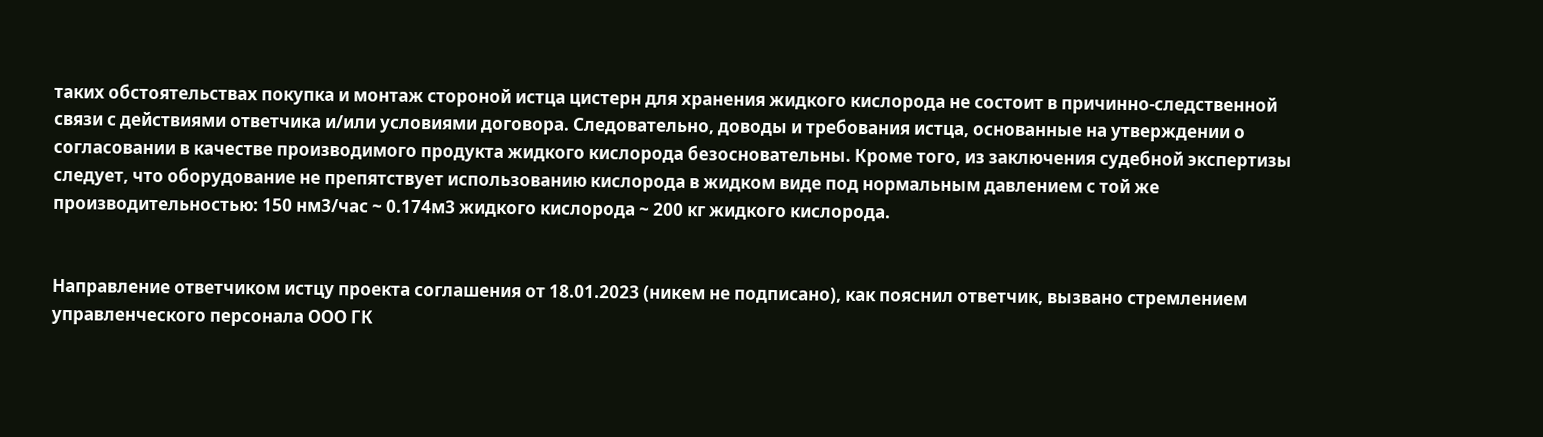таких обстоятельствах покупка и монтаж стороной истца цистерн для хранения жидкого кислорода не состоит в причинно-следственной связи с действиями ответчика и/или условиями договора. Следовательно, доводы и требования истца, основанные на утверждении о согласовании в качестве производимого продукта жидкого кислорода безосновательны. Кроме того, из заключения судебной экспертизы следует, что оборудование не препятствует использованию кислорода в жидком виде под нормальным давлением с той же производительностью: 150 нм3/час ~ 0.174м3 жидкого кислорода ~ 200 кг жидкого кислорода.


Направление ответчиком истцу проекта соглашения от 18.01.2023 (никем не подписано), как пояснил ответчик, вызвано стремлением управленческого персонала ООО ГК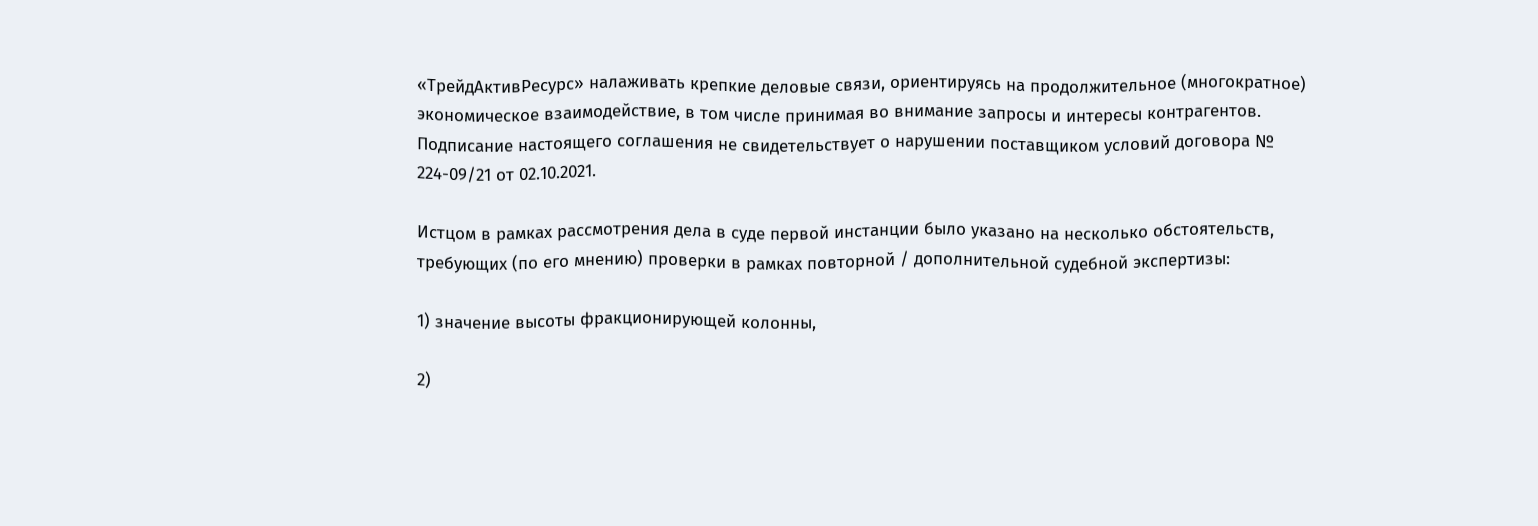«ТрейдАктивРесурс» налаживать крепкие деловые связи, ориентируясь на продолжительное (многократное) экономическое взаимодействие, в том числе принимая во внимание запросы и интересы контрагентов. Подписание настоящего соглашения не свидетельствует о нарушении поставщиком условий договора № 224-09/21 от 02.10.2021.

Истцом в рамках рассмотрения дела в суде первой инстанции было указано на несколько обстоятельств, требующих (по его мнению) проверки в рамках повторной / дополнительной судебной экспертизы:

1) значение высоты фракционирующей колонны,

2)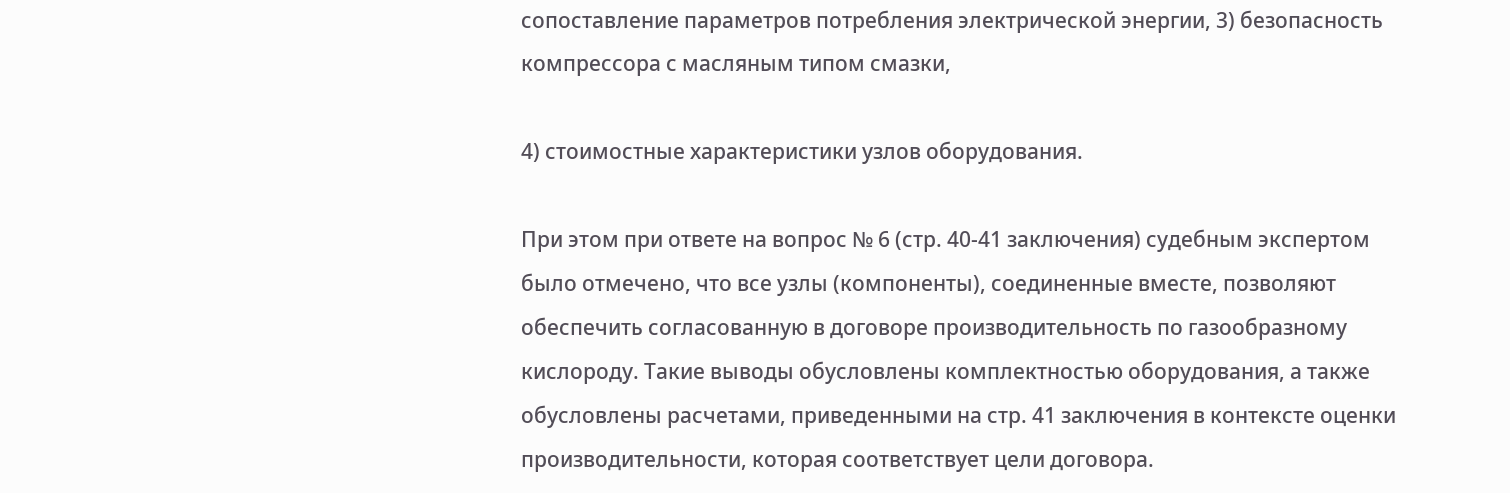сопоставление параметров потребления электрической энергии, 3) безопасность компрессора с масляным типом смазки,

4) стоимостные характеристики узлов оборудования.

При этом при ответе на вопрос № 6 (стр. 40-41 заключения) судебным экспертом было отмечено, что все узлы (компоненты), соединенные вместе, позволяют обеспечить согласованную в договоре производительность по газообразному кислороду. Такие выводы обусловлены комплектностью оборудования, а также обусловлены расчетами, приведенными на стр. 41 заключения в контексте оценки производительности, которая соответствует цели договора.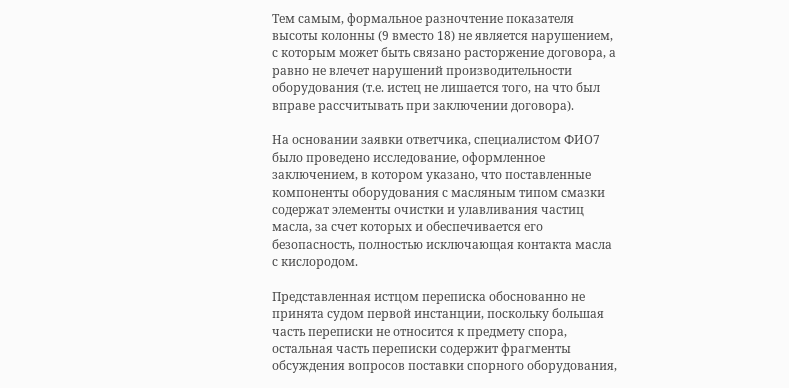Тем самым, формальное разночтение показателя высоты колонны (9 вместо 18) не является нарушением, с которым может быть связано расторжение договора, а равно не влечет нарушений производительности оборудования (т.е. истец не лишается того, на что был вправе рассчитывать при заключении договора).

На основании заявки ответчика, специалистом ФИО7 было проведено исследование, оформленное заключением, в котором указано, что поставленные компоненты оборудования с масляным типом смазки содержат элементы очистки и улавливания частиц масла, за счет которых и обеспечивается его безопасность, полностью исключающая контакта масла с кислородом.

Представленная истцом переписка обоснованно не принята судом первой инстанции, поскольку большая часть переписки не относится к предмету спора, остальная часть переписки содержит фрагменты обсуждения вопросов поставки спорного оборудования,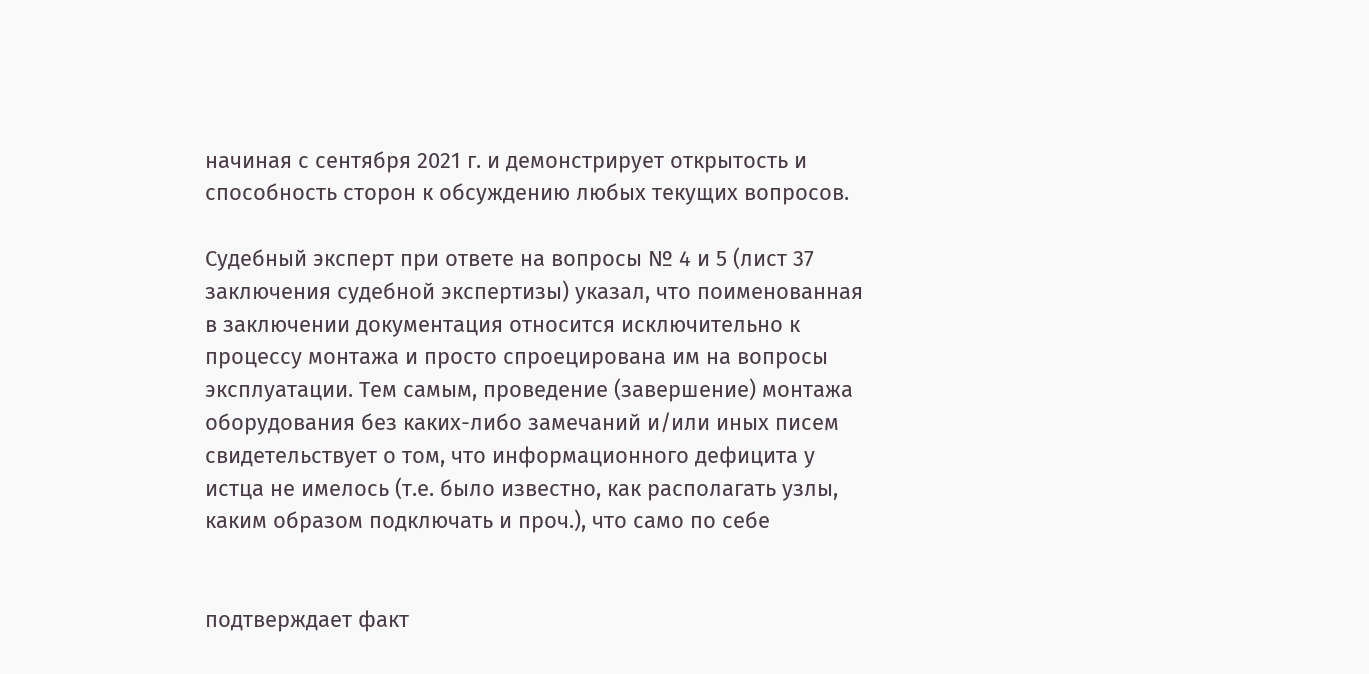начиная с сентября 2021 г. и демонстрирует открытость и способность сторон к обсуждению любых текущих вопросов.

Судебный эксперт при ответе на вопросы № 4 и 5 (лист 37 заключения судебной экспертизы) указал, что поименованная в заключении документация относится исключительно к процессу монтажа и просто спроецирована им на вопросы эксплуатации. Тем самым, проведение (завершение) монтажа оборудования без каких-либо замечаний и/или иных писем свидетельствует о том, что информационного дефицита у истца не имелось (т.е. было известно, как располагать узлы, каким образом подключать и проч.), что само по себе


подтверждает факт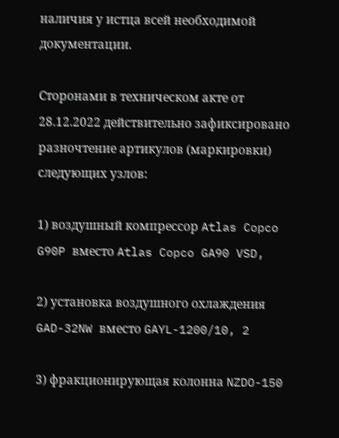наличия у истца всей необходимой документации.

Сторонами в техническом акте от 28.12.2022 действительно зафиксировано разночтение артикулов (маркировки) следующих узлов:

1) воздушный компрессор Atlas Copco G90P вместо Atlas Copco GA90 VSD,

2) установка воздушного охлаждения GAD-32NW вместо GAYL-1200/10, 2

3) фракционирующая колонна NZDO-150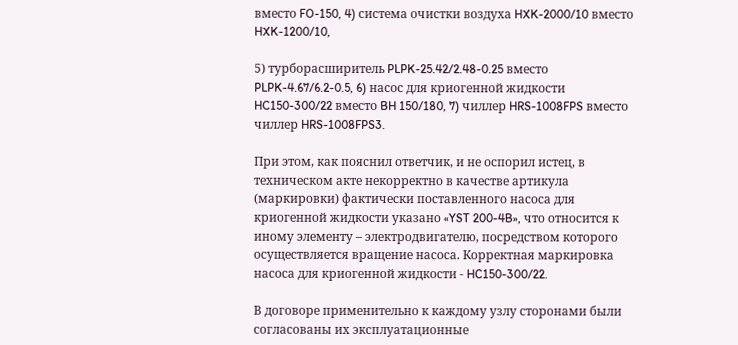вместо FO-150, 4) система очистки воздуха HXK-2000/10 вместо HXK-1200/10,

5) турборасширитель PLPK-25.42/2.48-0.25 вместо PLPK-4.67/6.2-0.5, 6) насос для криогенной жидкости HC150-300/22 вместо BH 150/180, 7) чиллер HRS-1008FPS вместо чиллер HRS-1008FPS3.

При этом, как пояснил ответчик, и не оспорил истец, в техническом акте некорректно в качестве артикула (маркировки) фактически поставленного насоса для криогенной жидкости указано «YST 200-4B», что относится к иному элементу – электродвигателю, посредством которого осуществляется вращение насоса. Корректная маркировка насоса для криогенной жидкости - HC150-300/22.

В договоре применительно к каждому узлу сторонами были согласованы их эксплуатационные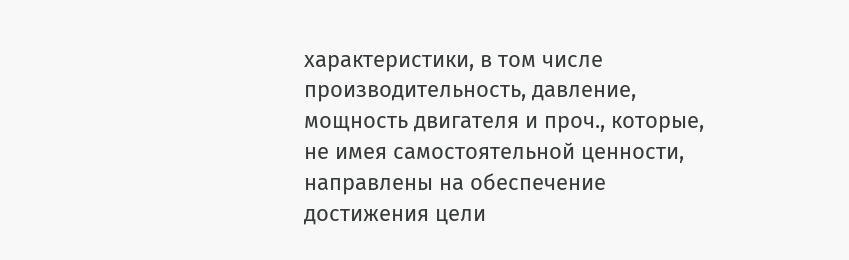характеристики, в том числе производительность, давление, мощность двигателя и проч., которые, не имея самостоятельной ценности, направлены на обеспечение достижения цели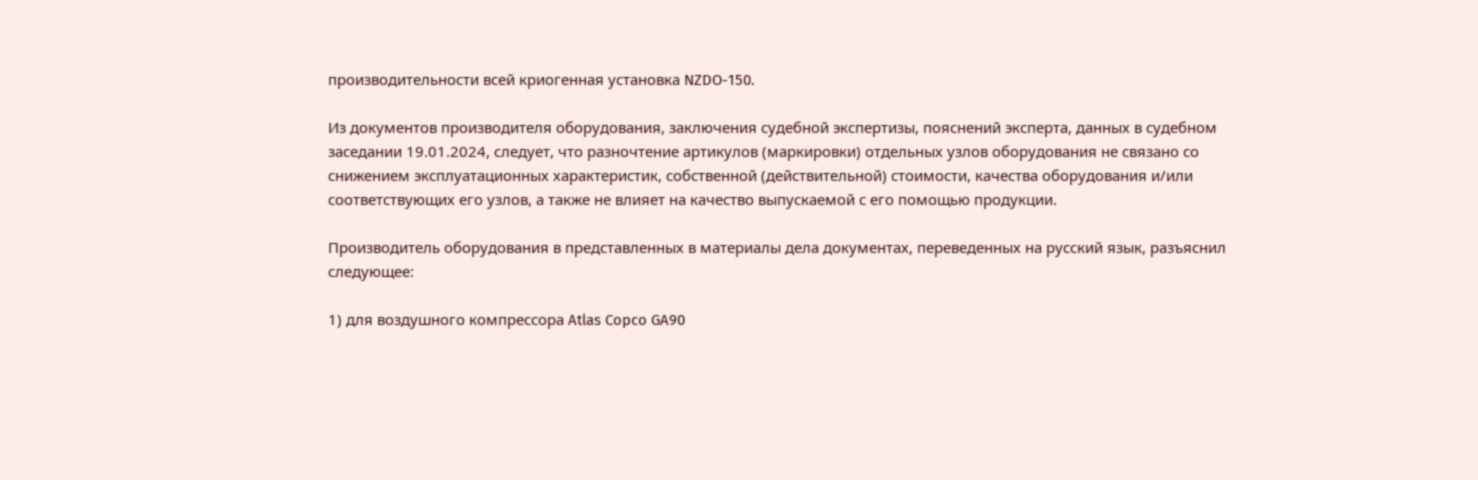производительности всей криогенная установка NZDO-150.

Из документов производителя оборудования, заключения судебной экспертизы, пояснений эксперта, данных в судебном заседании 19.01.2024, следует, что разночтение артикулов (маркировки) отдельных узлов оборудования не связано со снижением эксплуатационных характеристик, собственной (действительной) стоимости, качества оборудования и/или соответствующих его узлов, а также не влияет на качество выпускаемой с его помощью продукции.

Производитель оборудования в представленных в материалы дела документах, переведенных на русский язык, разъяснил следующее:

1) для воздушного компрессора Atlas Copco GA90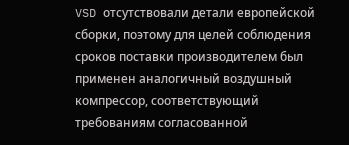VSD отсутствовали детали европейской сборки, поэтому для целей соблюдения сроков поставки производителем был применен аналогичный воздушный компрессор, соответствующий требованиям согласованной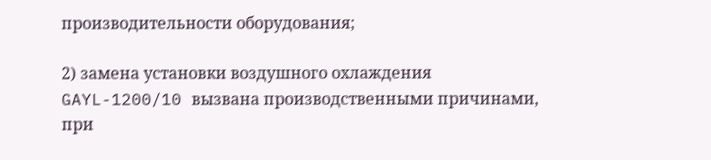производительности оборудования;

2) замена установки воздушного охлаждения GAYL-1200/10 вызвана производственными причинами, при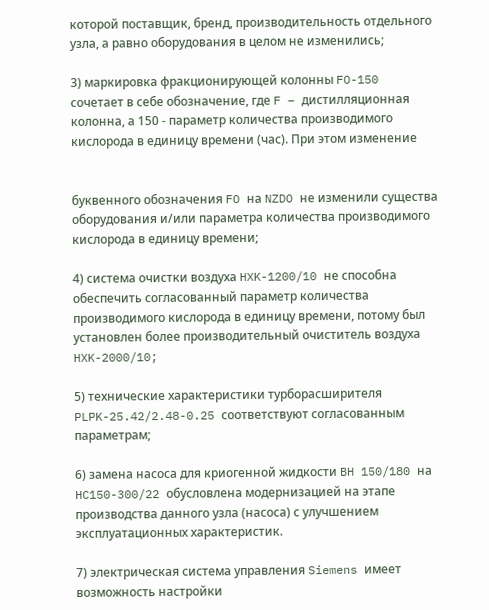которой поставщик, бренд, производительность отдельного узла, а равно оборудования в целом не изменились;

3) маркировка фракционирующей колонны FO-150 сочетает в себе обозначение, где F – дистилляционная колонна, а 150 - параметр количества производимого кислорода в единицу времени (час). При этом изменение


буквенного обозначения FO на NZDO не изменили существа оборудования и/или параметра количества производимого кислорода в единицу времени;

4) система очистки воздуха HXK-1200/10 не способна обеспечить согласованный параметр количества производимого кислорода в единицу времени, потому был установлен более производительный очиститель воздуха HXK-2000/10;

5) технические характеристики турборасширителя PLPK-25.42/2.48-0.25 соответствуют согласованным параметрам;

6) замена насоса для криогенной жидкости BH 150/180 на HC150-300/22 обусловлена модернизацией на этапе производства данного узла (насоса) с улучшением эксплуатационных характеристик.

7) электрическая система управления Siemens имеет возможность настройки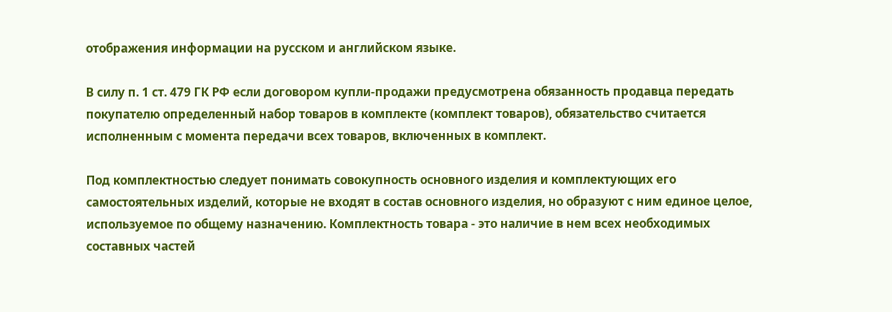отображения информации на русском и английском языке.

В силу п. 1 ст. 479 ГК РФ если договором купли-продажи предусмотрена обязанность продавца передать покупателю определенный набор товаров в комплекте (комплект товаров), обязательство считается исполненным с момента передачи всех товаров, включенных в комплект.

Под комплектностью следует понимать совокупность основного изделия и комплектующих его самостоятельных изделий, которые не входят в состав основного изделия, но образуют с ним единое целое, используемое по общему назначению. Комплектность товара - это наличие в нем всех необходимых составных частей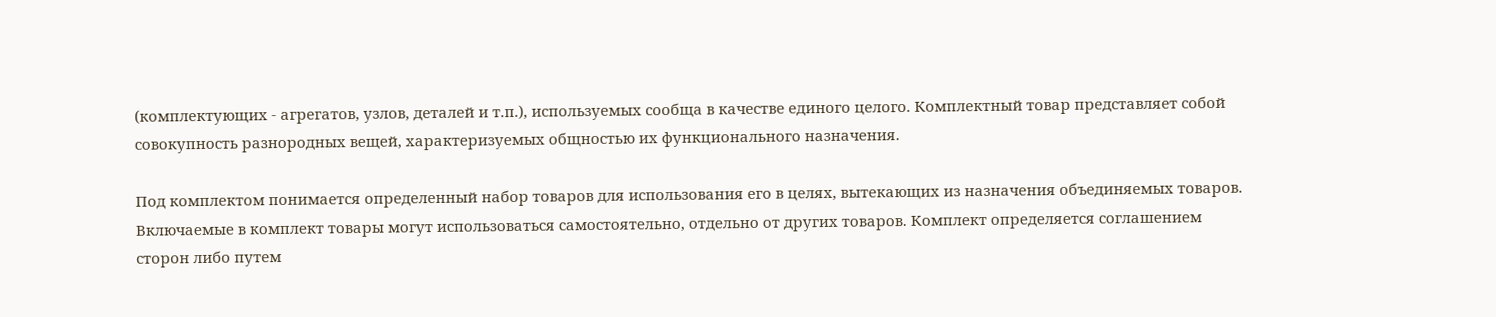(комплектующих - агрегатов, узлов, деталей и т.п.), используемых сообща в качестве единого целого. Комплектный товар представляет собой совокупность разнородных вещей, характеризуемых общностью их функционального назначения.

Под комплектом понимается определенный набор товаров для использования его в целях, вытекающих из назначения объединяемых товаров. Включаемые в комплект товары могут использоваться самостоятельно, отдельно от других товаров. Комплект определяется соглашением сторон либо путем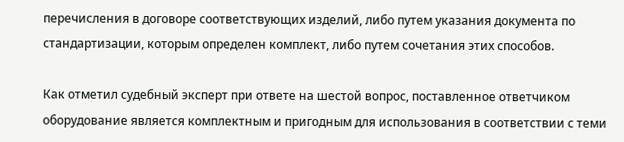перечисления в договоре соответствующих изделий, либо путем указания документа по стандартизации, которым определен комплект, либо путем сочетания этих способов.

Как отметил судебный эксперт при ответе на шестой вопрос, поставленное ответчиком оборудование является комплектным и пригодным для использования в соответствии с теми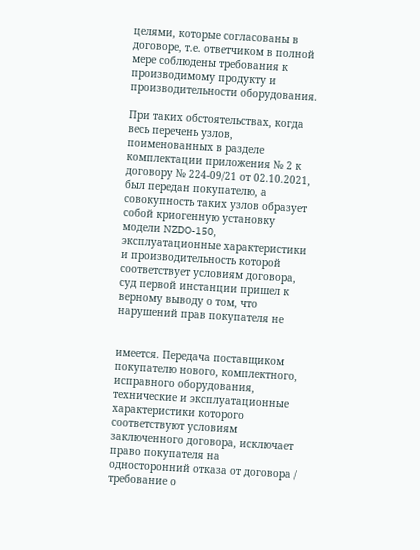целями, которые согласованы в договоре, т.е. ответчиком в полной мере соблюдены требования к производимому продукту и производительности оборудования.

При таких обстоятельствах, когда весь перечень узлов, поименованных в разделе комплектации приложения № 2 к договору № 224-09/21 от 02.10.2021, был передан покупателю, а совокупность таких узлов образует собой криогенную установку модели NZDO-150, эксплуатационные характеристики и производительность которой соответствует условиям договора, суд первой инстанции пришел к верному выводу о том, что нарушений прав покупателя не


имеется. Передача поставщиком покупателю нового, комплектного, исправного оборудования, технические и эксплуатационные характеристики которого соответствуют условиям заключенного договора, исключает право покупателя на односторонний отказа от договора / требование о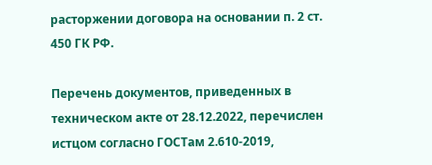расторжении договора на основании п. 2 ст. 450 ГК РФ.

Перечень документов, приведенных в техническом акте от 28.12.2022, перечислен истцом согласно ГОСТам 2.610-2019,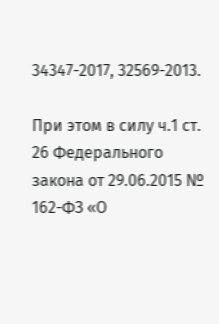34347-2017, 32569-2013.

При этом в силу ч.1 ст. 26 Федерального закона от 29.06.2015 № 162-ФЗ «О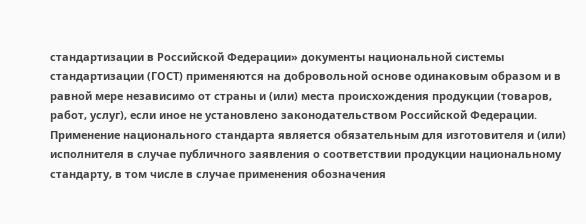стандартизации в Российской Федерации» документы национальной системы стандартизации (ГОСТ) применяются на добровольной основе одинаковым образом и в равной мере независимо от страны и (или) места происхождения продукции (товаров, работ, услуг), если иное не установлено законодательством Российской Федерации. Применение национального стандарта является обязательным для изготовителя и (или) исполнителя в случае публичного заявления о соответствии продукции национальному стандарту, в том числе в случае применения обозначения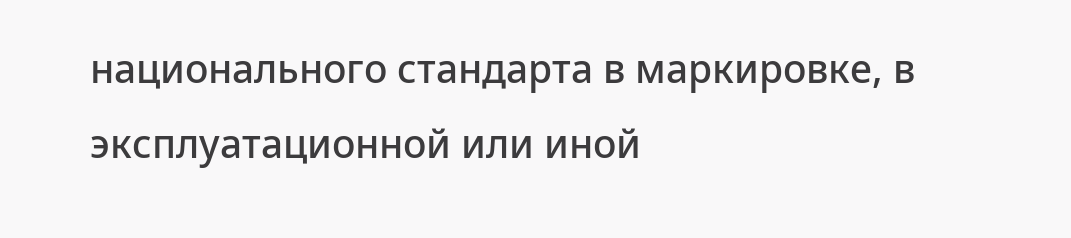национального стандарта в маркировке, в эксплуатационной или иной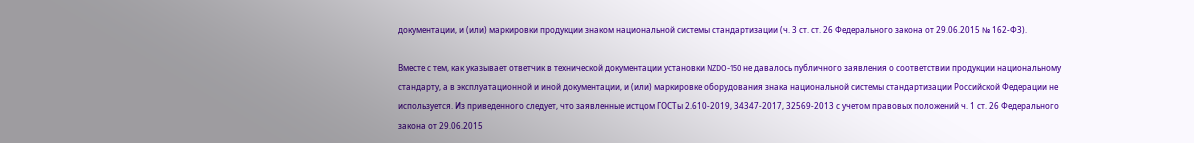документации, и (или) маркировки продукции знаком национальной системы стандартизации (ч. 3 ст. ст. 26 Федерального закона от 29.06.2015 № 162-ФЗ).

Вместе с тем, как указывает ответчик в технической документации установки NZDO-150 не давалось публичного заявления о соответствии продукции национальному стандарту, а в эксплуатационной и иной документации, и (или) маркировке оборудования знака национальной системы стандартизации Российской Федерации не используется. Из приведенного следует, что заявленные истцом ГОСТы 2.610-2019, 34347-2017, 32569-2013 с учетом правовых положений ч. 1 ст. 26 Федерального закона от 29.06.2015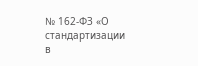№ 162-ФЗ «О стандартизации в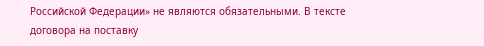Российской Федерации» не являются обязательными. В тексте договора на поставку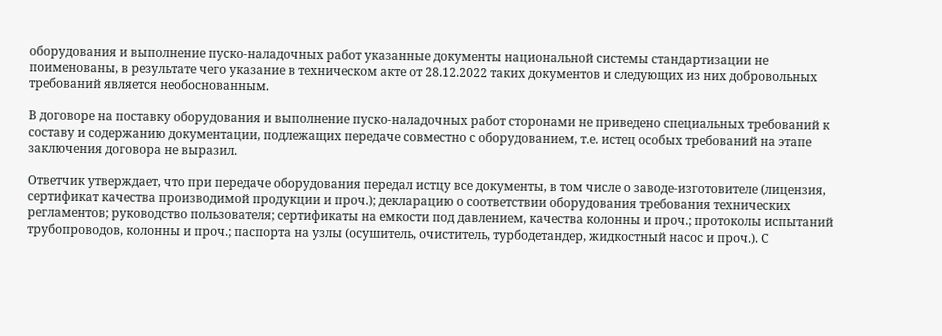оборудования и выполнение пуско-наладочных работ указанные документы национальной системы стандартизации не поименованы, в результате чего указание в техническом акте от 28.12.2022 таких документов и следующих из них добровольных требований является необоснованным.

В договоре на поставку оборудования и выполнение пуско-наладочных работ сторонами не приведено специальных требований к составу и содержанию документации, подлежащих передаче совместно с оборудованием, т.е. истец особых требований на этапе заключения договора не выразил.

Ответчик утверждает, что при передаче оборудования передал истцу все документы, в том числе о заводе-изготовителе (лицензия, сертификат качества производимой продукции и проч.); декларацию о соответствии оборудования требования технических регламентов; руководство пользователя; сертификаты на емкости под давлением, качества колонны и проч.; протоколы испытаний трубопроводов, колонны и проч.; паспорта на узлы (осушитель, очиститель, турбодетандер, жидкостный насос и проч.). С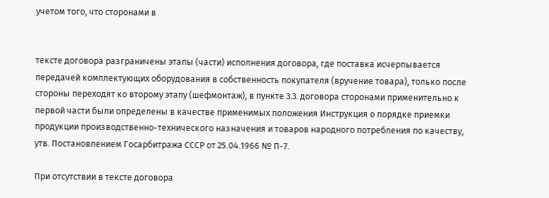учетом того, что сторонами в


тексте договора разграничены этапы (части) исполнения договора, где поставка исчерпывается передачей комплектующих оборудования в собственность покупателя (вручение товара), только после стороны переходят ко второму этапу (шефмонтаж), в пункте 3.3. договора сторонами применительно к первой части были определены в качестве применимых положения Инструкция о порядке приемки продукции производственно-технического назначения и товаров народного потребления по качеству, утв. Постановлением Госарбитража СССР от 25.04.1966 № П-7.

При отсутствии в тексте договора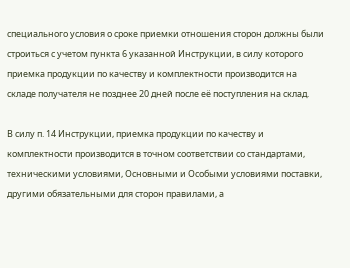специального условия о сроке приемки отношения сторон должны были строиться с учетом пункта 6 указанной Инструкции, в силу которого приемка продукции по качеству и комплектности производится на складе получателя не позднее 20 дней после её поступления на склад.

В силу п. 14 Инструкции, приемка продукции по качеству и комплектности производится в точном соответствии со стандартами, техническими условиями, Основными и Особыми условиями поставки, другими обязательными для сторон правилами, а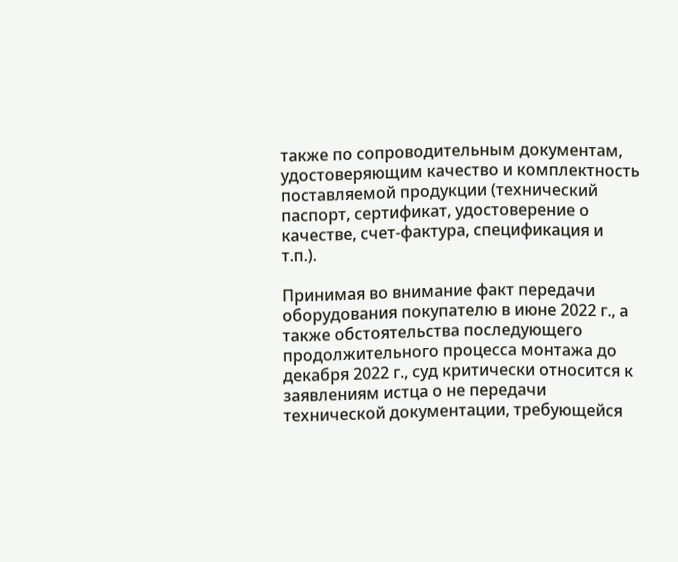также по сопроводительным документам, удостоверяющим качество и комплектность поставляемой продукции (технический паспорт, сертификат, удостоверение о качестве, счет-фактура, спецификация и т.п.).

Принимая во внимание факт передачи оборудования покупателю в июне 2022 г., а также обстоятельства последующего продолжительного процесса монтажа до декабря 2022 г., суд критически относится к заявлениям истца о не передачи технической документации, требующейся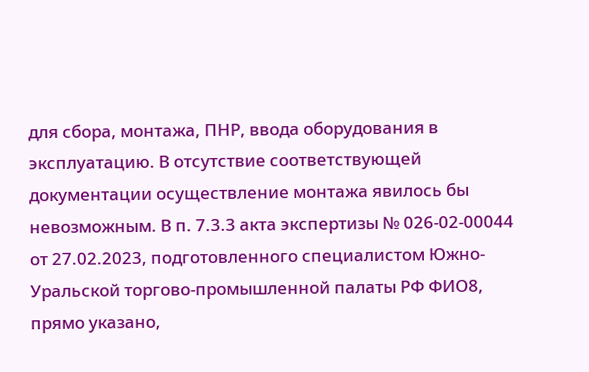для сбора, монтажа, ПНР, ввода оборудования в эксплуатацию. В отсутствие соответствующей документации осуществление монтажа явилось бы невозможным. В п. 7.3.3 акта экспертизы № 026-02-00044 от 27.02.2023, подготовленного специалистом Южно-Уральской торгово-промышленной палаты РФ ФИО8, прямо указано,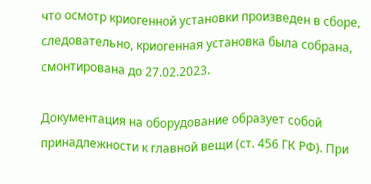что осмотр криогенной установки произведен в сборе, следовательно, криогенная установка была собрана, смонтирована до 27.02.2023.

Документация на оборудование образует собой принадлежности к главной вещи (ст. 456 ГК РФ). При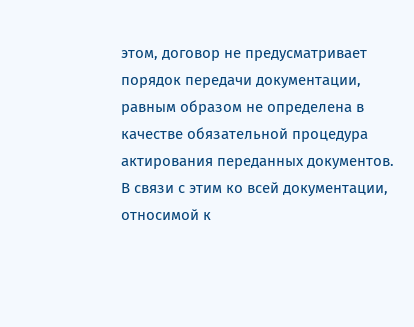этом, договор не предусматривает порядок передачи документации, равным образом не определена в качестве обязательной процедура актирования переданных документов. В связи с этим ко всей документации, относимой к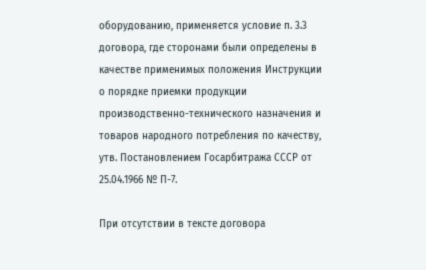оборудованию, применяется условие п. 3.3 договора, где сторонами были определены в качестве применимых положения Инструкции о порядке приемки продукции производственно-технического назначения и товаров народного потребления по качеству, утв. Постановлением Госарбитража СССР от 25.04.1966 № П-7.

При отсутствии в тексте договора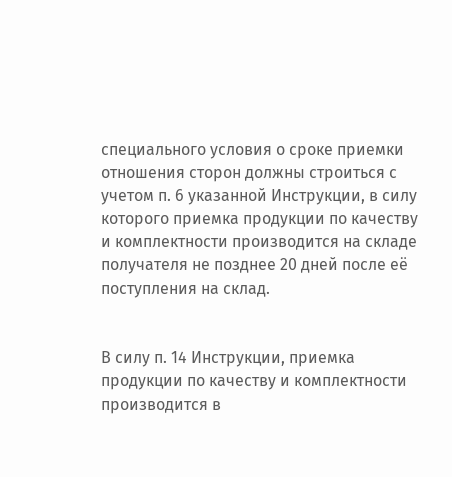специального условия о сроке приемки отношения сторон должны строиться с учетом п. 6 указанной Инструкции, в силу которого приемка продукции по качеству и комплектности производится на складе получателя не позднее 20 дней после её поступления на склад.


В силу п. 14 Инструкции, приемка продукции по качеству и комплектности производится в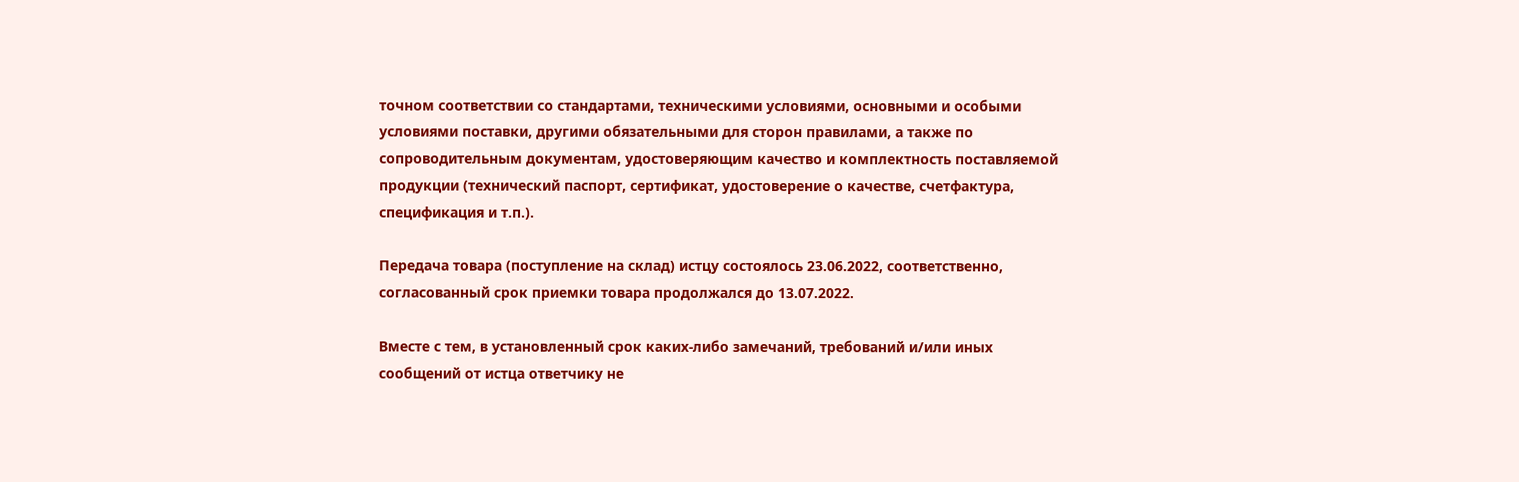точном соответствии со стандартами, техническими условиями, основными и особыми условиями поставки, другими обязательными для сторон правилами, а также по сопроводительным документам, удостоверяющим качество и комплектность поставляемой продукции (технический паспорт, сертификат, удостоверение о качестве, счетфактура, спецификация и т.п.).

Передача товара (поступление на склад) истцу состоялось 23.06.2022, соответственно, согласованный срок приемки товара продолжался до 13.07.2022.

Вместе с тем, в установленный срок каких-либо замечаний, требований и/или иных сообщений от истца ответчику не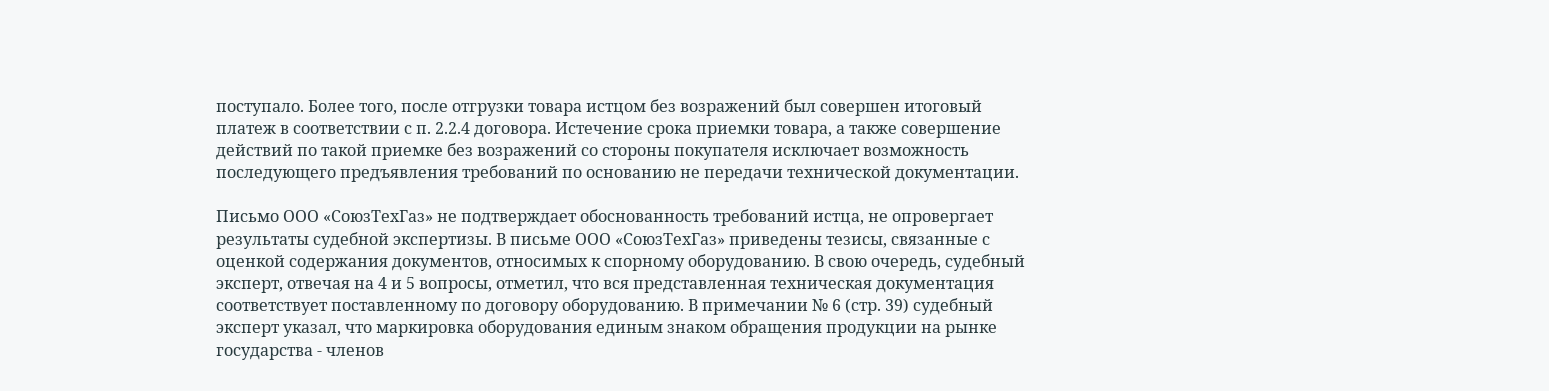поступало. Более того, после отгрузки товара истцом без возражений был совершен итоговый платеж в соответствии с п. 2.2.4 договора. Истечение срока приемки товара, а также совершение действий по такой приемке без возражений со стороны покупателя исключает возможность последующего предъявления требований по основанию не передачи технической документации.

Письмо ООО «СоюзТехГаз» не подтверждает обоснованность требований истца, не опровергает результаты судебной экспертизы. В письме ООО «СоюзТехГаз» приведены тезисы, связанные с оценкой содержания документов, относимых к спорному оборудованию. В свою очередь, судебный эксперт, отвечая на 4 и 5 вопросы, отметил, что вся представленная техническая документация соответствует поставленному по договору оборудованию. В примечании № 6 (стр. 39) судебный эксперт указал, что маркировка оборудования единым знаком обращения продукции на рынке государства - членов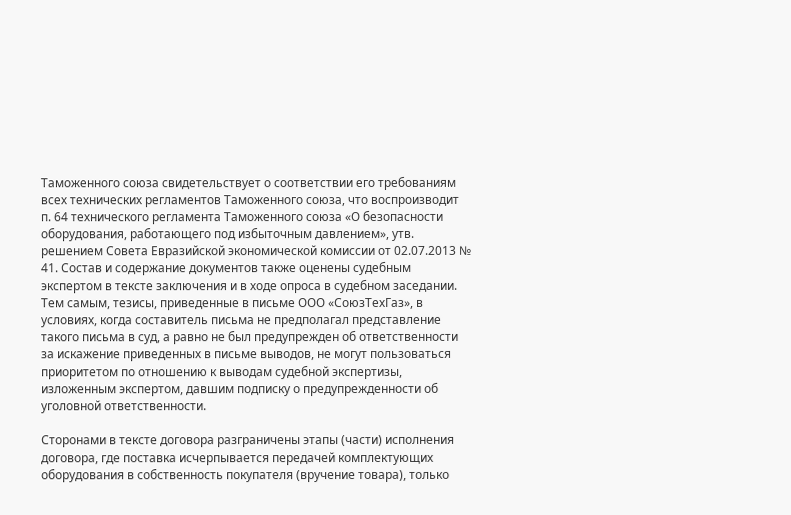Таможенного союза свидетельствует о соответствии его требованиям всех технических регламентов Таможенного союза, что воспроизводит п. 64 технического регламента Таможенного союза «О безопасности оборудования, работающего под избыточным давлением», утв. решением Совета Евразийской экономической комиссии от 02.07.2013 № 41. Состав и содержание документов также оценены судебным экспертом в тексте заключения и в ходе опроса в судебном заседании. Тем самым, тезисы, приведенные в письме ООО «СоюзТехГаз», в условиях, когда составитель письма не предполагал представление такого письма в суд, а равно не был предупрежден об ответственности за искажение приведенных в письме выводов, не могут пользоваться приоритетом по отношению к выводам судебной экспертизы, изложенным экспертом, давшим подписку о предупрежденности об уголовной ответственности.

Сторонами в тексте договора разграничены этапы (части) исполнения договора, где поставка исчерпывается передачей комплектующих оборудования в собственность покупателя (вручение товара), только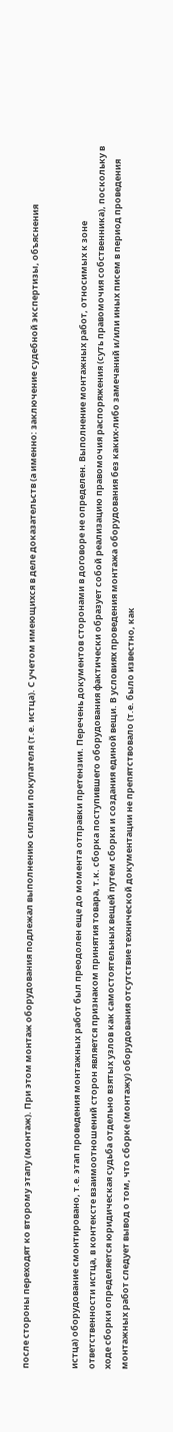после стороны переходят ко второму этапу (монтаж). При этом монтаж оборудования подлежал выполнению силами покупателя (т.е. истца). С учетом имеющихся в деле доказательств (а именно: заключение судебной экспертизы, объяснения


истца) оборудование смонтировано, т.е. этап проведения монтажных работ был преодолен еще до момента отправки претензии. Перечень документов сторонами в договоре не определен. Выполнение монтажных работ, относимых к зоне ответственности истца, в контексте взаимоотношений сторон является признаком принятия товара, т.к. сборка поступившего оборудования фактически образует собой реализацию правомочия распоряжения (суть правомочия собственника), поскольку в ходе сборки определяется юридическая судьба отдельно взятых узлов как самостоятельных вещей путем сборки и создания единой вещи. В условиях проведения монтажа оборудования без каких-либо замечаний и/или иных писем в период проведения монтажных работ следует вывод о том, что сборке (монтажу) оборудования отсутствие технической документации не препятствовало (т.е. было известно, как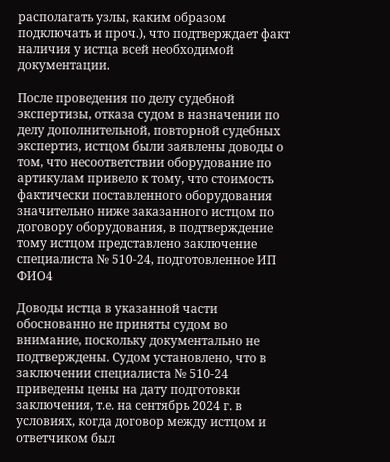располагать узлы, каким образом подключать и проч.), что подтверждает факт наличия у истца всей необходимой документации.

После проведения по делу судебной экспертизы, отказа судом в назначении по делу дополнительной, повторной судебных экспертиз, истцом были заявлены доводы о том, что несоответствии оборудование по артикулам привело к тому, что стоимость фактически поставленного оборудования значительно ниже заказанного истцом по договору оборудования, в подтверждение тому истцом представлено заключение специалиста № 510-24, подготовленное ИП ФИО4

Доводы истца в указанной части обоснованно не приняты судом во внимание, поскольку документально не подтверждены. Судом установлено, что в заключении специалиста № 510-24 приведены цены на дату подготовки заключения, т.е. на сентябрь 2024 г. в условиях, когда договор между истцом и ответчиком был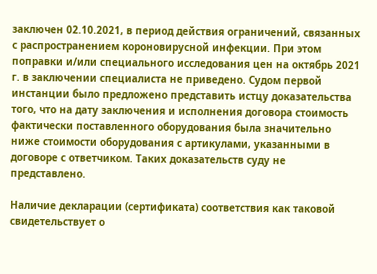заключен 02.10.2021, в период действия ограничений, связанных с распространением короновирусной инфекции. При этом поправки и/или специального исследования цен на октябрь 2021 г. в заключении специалиста не приведено. Судом первой инстанции было предложено представить истцу доказательства того, что на дату заключения и исполнения договора стоимость фактически поставленного оборудования была значительно ниже стоимости оборудования с артикулами, указанными в договоре с ответчиком. Таких доказательств суду не представлено.

Наличие декларации (сертификата) соответствия как таковой свидетельствует о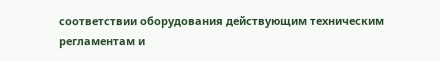соответствии оборудования действующим техническим регламентам и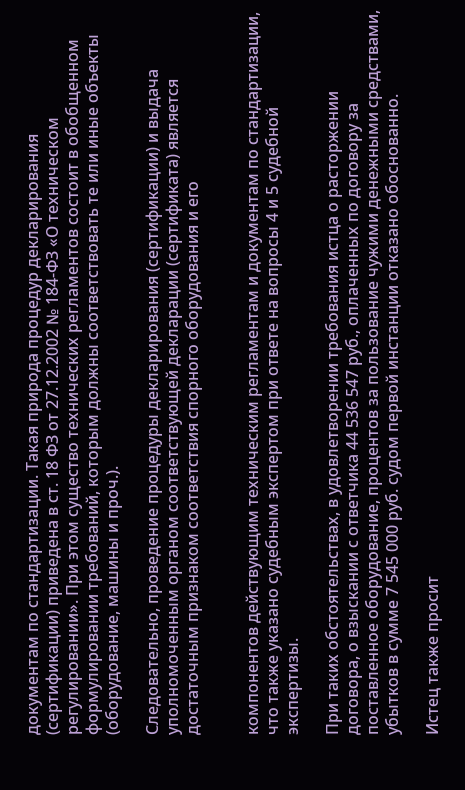документам по стандартизации. Такая природа процедур декларирования (сертификации) приведена в ст. 18 ФЗ от 27.12.2002 № 184-ФЗ «О техническом регулировании». При этом существо технических регламентов состоит в обобщенном формулировании требований, которым должны соответствовать те или иные объекты (оборудование, машины и проч.).

Следовательно, проведение процедуры декларирования (сертификации) и выдача уполномоченным органом соответствующей декларации (сертификата) является достаточным признаком соответствия спорного оборудования и его


компонентов действующим техническим регламентам и документам по стандартизации, что также указано судебным экспертом при ответе на вопросы 4 и 5 судебной экспертизы.

При таких обстоятельствах, в удовлетворении требования истца о расторжении договора, о взыскании с ответчика 44 536 547 руб., оплаченных по договору за поставленное оборудование, процентов за пользование чужими денежными средствами, убытков в сумме 7 545 000 руб. судом первой инстанции отказано обоснованно.

Истец также просит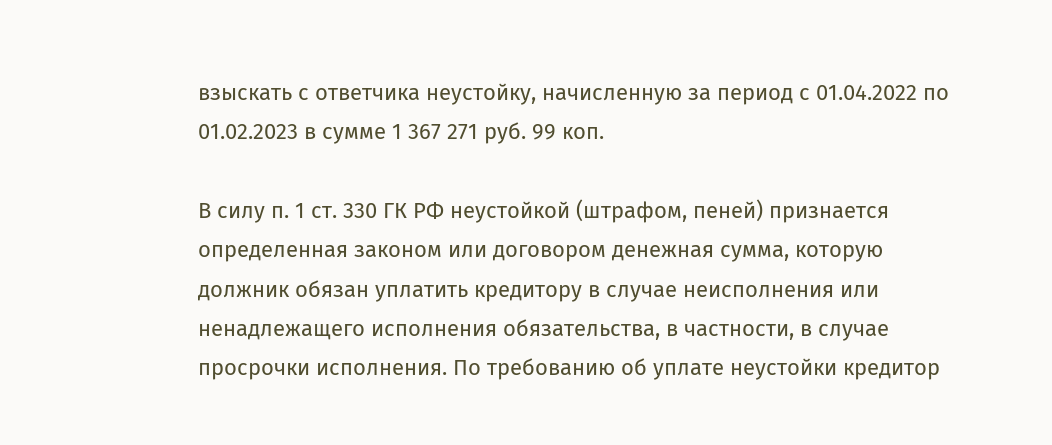взыскать с ответчика неустойку, начисленную за период с 01.04.2022 по 01.02.2023 в сумме 1 367 271 руб. 99 коп.

В силу п. 1 ст. 330 ГК РФ неустойкой (штрафом, пеней) признается определенная законом или договором денежная сумма, которую должник обязан уплатить кредитору в случае неисполнения или ненадлежащего исполнения обязательства, в частности, в случае просрочки исполнения. По требованию об уплате неустойки кредитор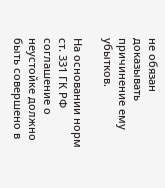не обязан доказывать причинение ему убытков.

На основании норм ст. 331 ГК РФ соглашение о неустойке должно быть совершено в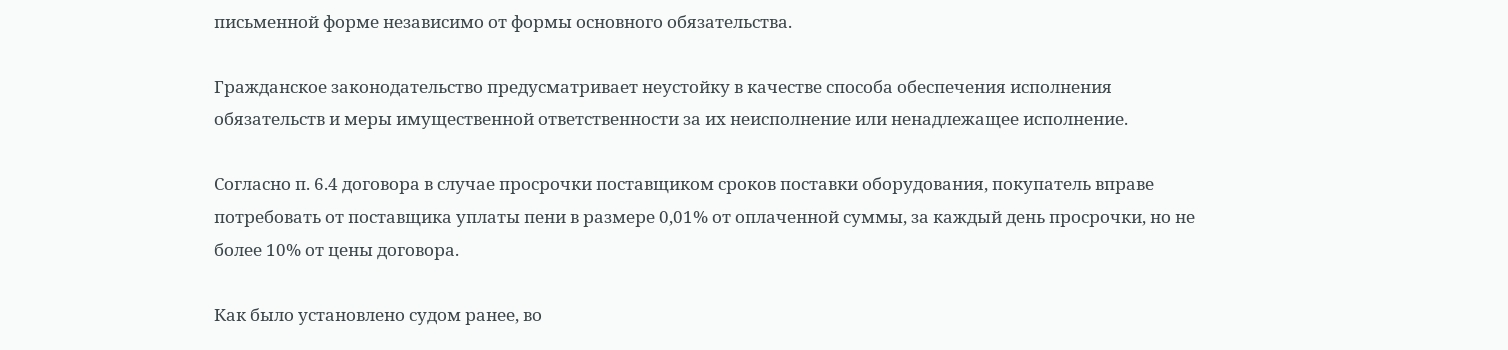письменной форме независимо от формы основного обязательства.

Гражданское законодательство предусматривает неустойку в качестве способа обеспечения исполнения обязательств и меры имущественной ответственности за их неисполнение или ненадлежащее исполнение.

Согласно п. 6.4 договора в случае просрочки поставщиком сроков поставки оборудования, покупатель вправе потребовать от поставщика уплаты пени в размере 0,01% от оплаченной суммы, за каждый день просрочки, но не более 10% от цены договора.

Как было установлено судом ранее, во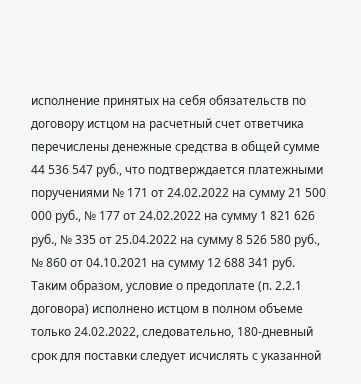исполнение принятых на себя обязательств по договору истцом на расчетный счет ответчика перечислены денежные средства в общей сумме 44 536 547 руб., что подтверждается платежными поручениями № 171 от 24.02.2022 на сумму 21 500 000 руб., № 177 от 24.02.2022 на сумму 1 821 626 руб., № 335 от 25.04.2022 на сумму 8 526 580 руб., № 860 от 04.10.2021 на сумму 12 688 341 руб. Таким образом, условие о предоплате (п. 2.2.1 договора) исполнено истцом в полном объеме только 24.02.2022, следовательно, 180-дневный срок для поставки следует исчислять с указанной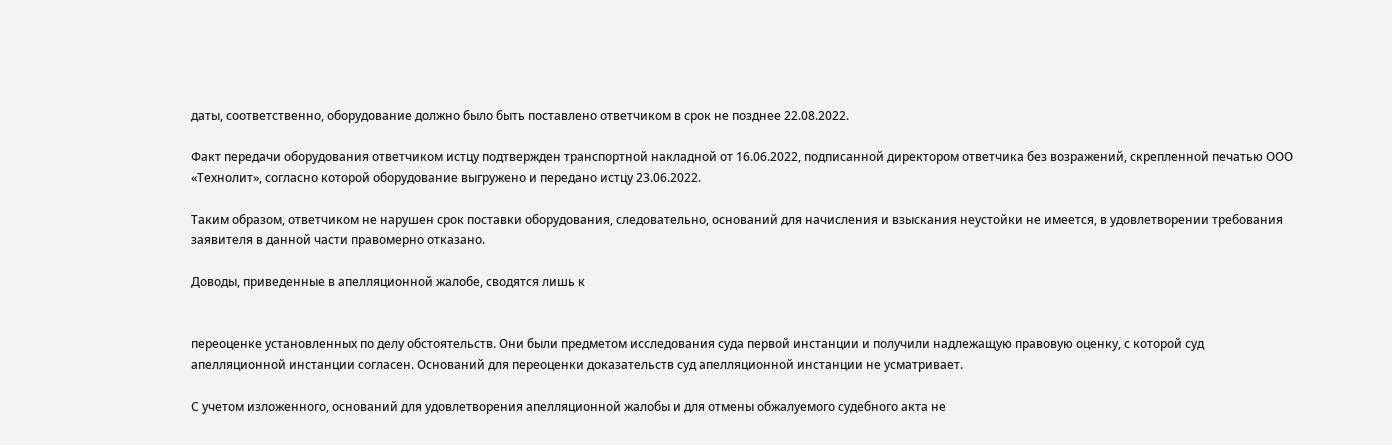даты, соответственно, оборудование должно было быть поставлено ответчиком в срок не позднее 22.08.2022.

Факт передачи оборудования ответчиком истцу подтвержден транспортной накладной от 16.06.2022, подписанной директором ответчика без возражений, скрепленной печатью ООО «Технолит», согласно которой оборудование выгружено и передано истцу 23.06.2022.

Таким образом, ответчиком не нарушен срок поставки оборудования, следовательно, оснований для начисления и взыскания неустойки не имеется, в удовлетворении требования заявителя в данной части правомерно отказано.

Доводы, приведенные в апелляционной жалобе, сводятся лишь к


переоценке установленных по делу обстоятельств. Они были предметом исследования суда первой инстанции и получили надлежащую правовую оценку, с которой суд апелляционной инстанции согласен. Оснований для переоценки доказательств суд апелляционной инстанции не усматривает.

С учетом изложенного, оснований для удовлетворения апелляционной жалобы и для отмены обжалуемого судебного акта не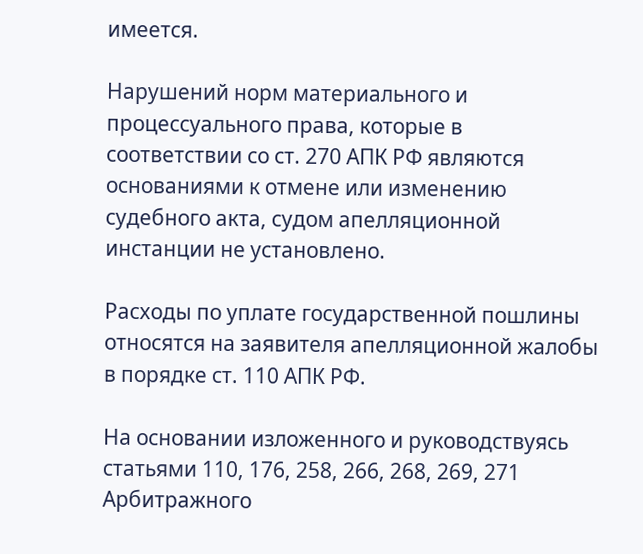имеется.

Нарушений норм материального и процессуального права, которые в соответствии со ст. 270 АПК РФ являются основаниями к отмене или изменению судебного акта, судом апелляционной инстанции не установлено.

Расходы по уплате государственной пошлины относятся на заявителя апелляционной жалобы в порядке ст. 110 АПК РФ.

На основании изложенного и руководствуясь статьями 110, 176, 258, 266, 268, 269, 271 Арбитражного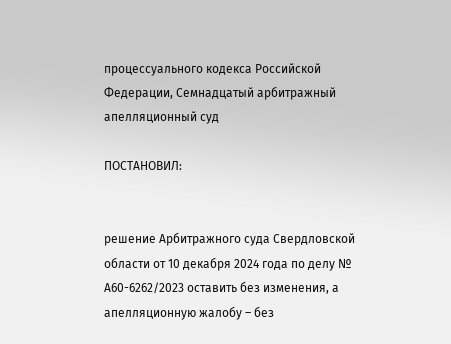процессуального кодекса Российской Федерации, Семнадцатый арбитражный апелляционный суд

ПОСТАНОВИЛ:


решение Арбитражного суда Свердловской области от 10 декабря 2024 года по делу № А60-6262/2023 оставить без изменения, а апелляционную жалобу – без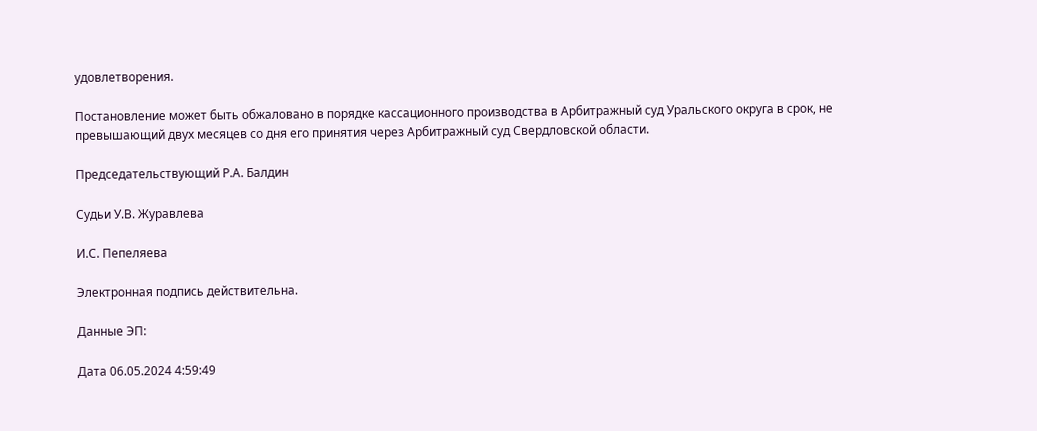удовлетворения.

Постановление может быть обжаловано в порядке кассационного производства в Арбитражный суд Уральского округа в срок, не превышающий двух месяцев со дня его принятия через Арбитражный суд Свердловской области.

Председательствующий Р.А. Балдин

Судьи У.В. Журавлева

И.С. Пепеляева

Электронная подпись действительна.

Данные ЭП:

Дата 06.05.2024 4:59:49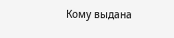Кому выдана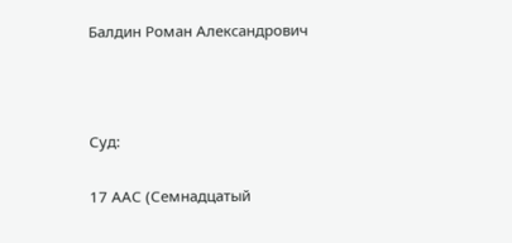Балдин Роман Александрович



Суд:

17 ААС (Семнадцатый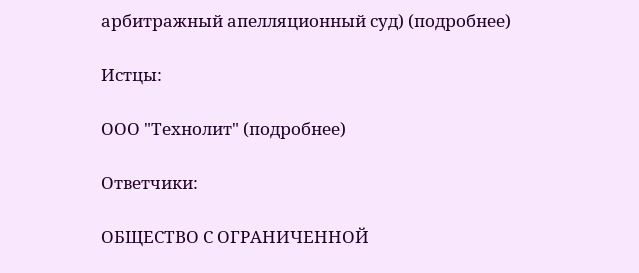арбитражный апелляционный суд) (подробнее)

Истцы:

ООО "Технолит" (подробнее)

Ответчики:

ОБЩЕСТВО С ОГРАНИЧЕННОЙ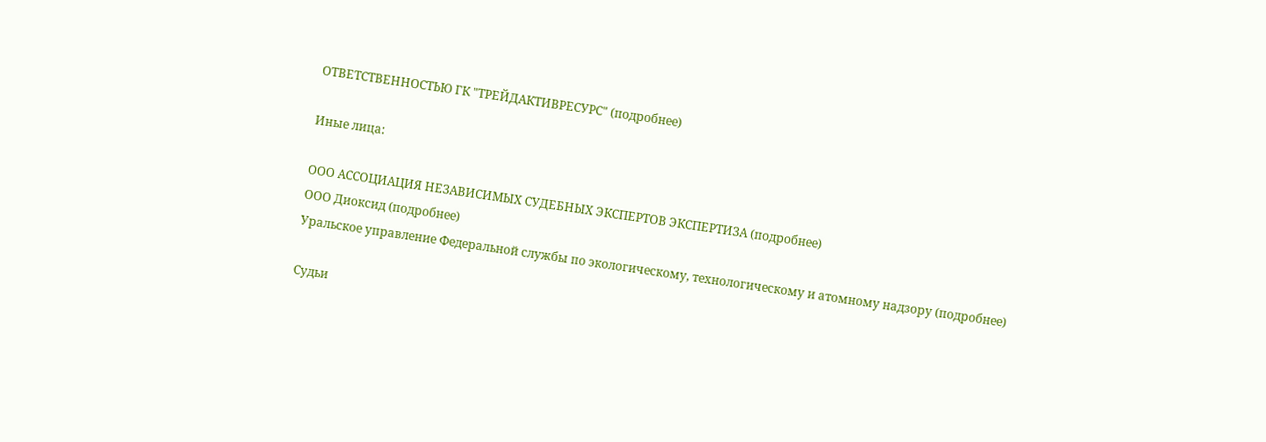ОТВЕТСТВЕННОСТЬЮ ГК "ТРЕЙДАКТИВРЕСУРС" (подробнее)

Иные лица:

ООО АССОЦИАЦИЯ НЕЗАВИСИМЫХ СУДЕБНЫХ ЭКСПЕРТОВ ЭКСПЕРТИЗА (подробнее)
ООО Диоксид (подробнее)
Уральское управление Федеральной службы по экологическому, технологическому и атомному надзору (подробнее)

Судьи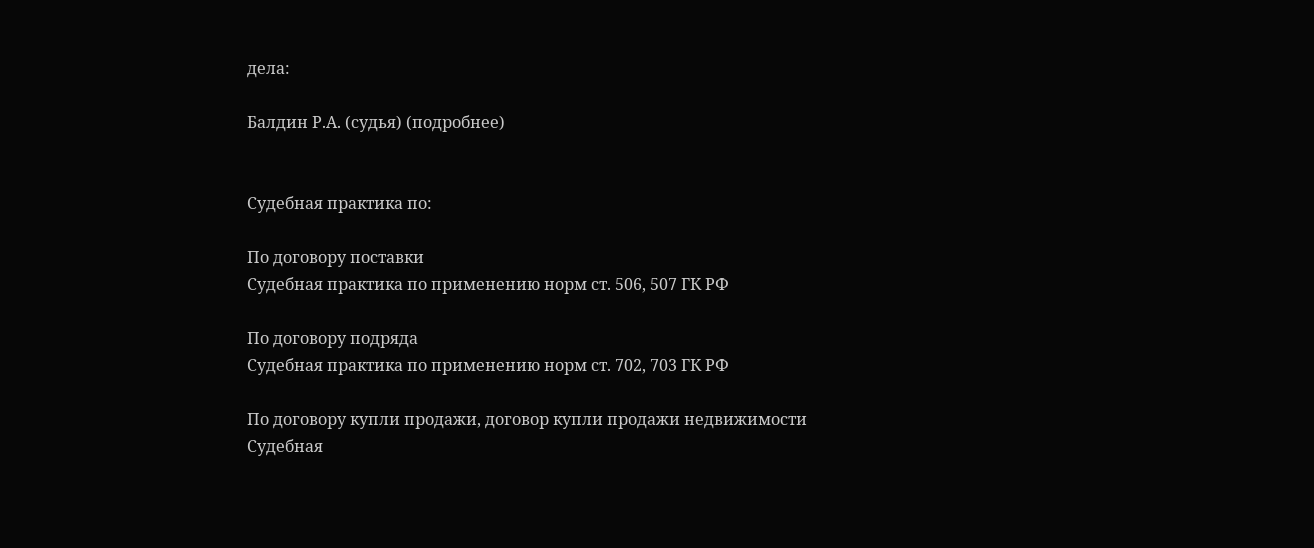дела:

Балдин Р.А. (судья) (подробнее)


Судебная практика по:

По договору поставки
Судебная практика по применению норм ст. 506, 507 ГК РФ

По договору подряда
Судебная практика по применению норм ст. 702, 703 ГК РФ

По договору купли продажи, договор купли продажи недвижимости
Судебная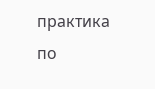практика по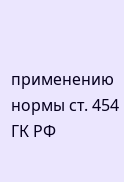применению нормы ст. 454 ГК РФ